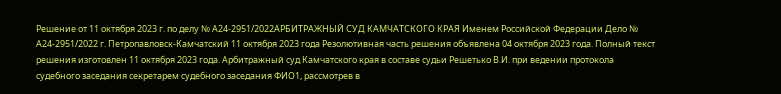Решение от 11 октября 2023 г. по делу № А24-2951/2022АРБИТРАЖНЫЙ СУД КАМЧАТСКОГО КРАЯ Именем Российской Федерации Дело № А24-2951/2022 г. Петропавловск-Камчатский 11 октября 2023 года Резолютивная часть решения объявлена 04 октября 2023 года. Полный текст решения изготовлен 11 октября 2023 года. Арбитражный суд Камчатского края в составе судьи Решетько В.И. при ведении протокола судебного заседания секретарем судебного заседания ФИО1, рассмотрев в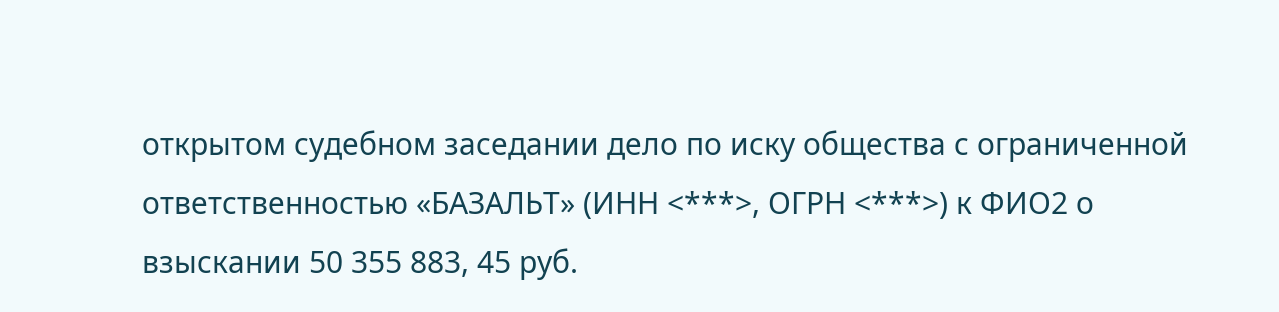открытом судебном заседании дело по иску общества с ограниченной ответственностью «БАЗАЛЬТ» (ИНН <***>, ОГРН <***>) к ФИО2 о взыскании 50 355 883, 45 руб.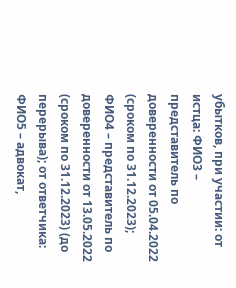убытков, при участии: от истца: ФИО3 – представитель по доверенности от 05.04.2022 (сроком по 31.12.2023); ФИО4 – представитель по доверенности от 13.05.2022 (сроком по 31.12.2023) (до перерыва); от ответчика: ФИО5 – адвокат,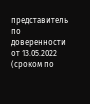представитель по доверенности от 13.05.2022 (сроком по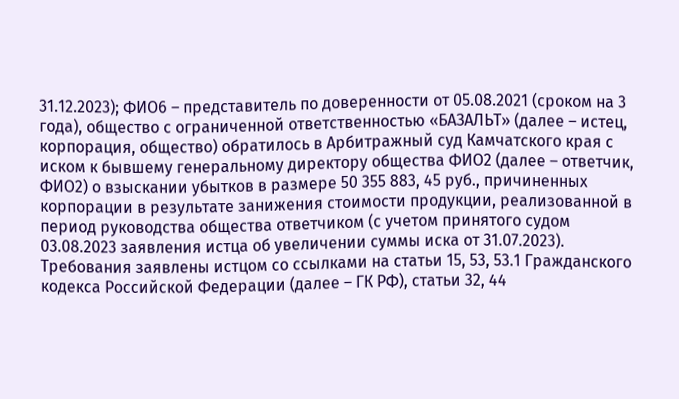31.12.2023); ФИО6 – представитель по доверенности от 05.08.2021 (сроком на 3 года), общество с ограниченной ответственностью «БАЗАЛЬТ» (далее – истец, корпорация, общество) обратилось в Арбитражный суд Камчатского края с иском к бывшему генеральному директору общества ФИО2 (далее – ответчик, ФИО2) о взыскании убытков в размере 50 355 883, 45 руб., причиненных корпорации в результате занижения стоимости продукции, реализованной в период руководства общества ответчиком (с учетом принятого судом 03.08.2023 заявления истца об увеличении суммы иска от 31.07.2023). Требования заявлены истцом со ссылками на статьи 15, 53, 53.1 Гражданского кодекса Российской Федерации (далее – ГК РФ), статьи 32, 44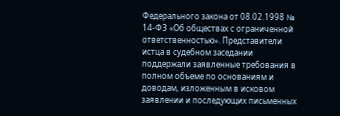Федерального закона от 08.02.1998 № 14-ФЗ «Об обществах с ограниченной ответственностью». Представители истца в судебном заседании поддержали заявленные требования в полном объеме по основаниям и доводам, изложенным в исковом заявлении и последующих письменных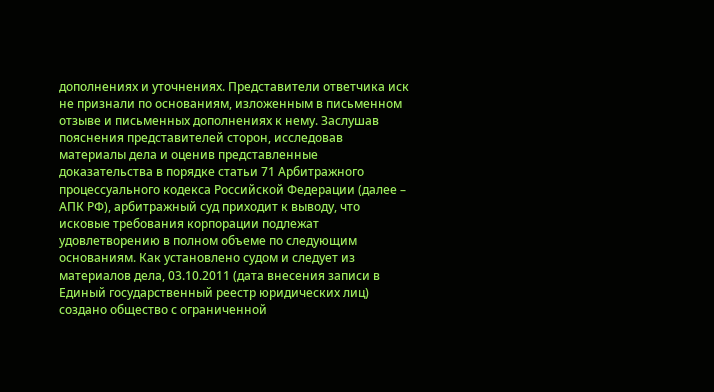дополнениях и уточнениях. Представители ответчика иск не признали по основаниям, изложенным в письменном отзыве и письменных дополнениях к нему. Заслушав пояснения представителей сторон, исследовав материалы дела и оценив представленные доказательства в порядке статьи 71 Арбитражного процессуального кодекса Российской Федерации (далее – АПК РФ), арбитражный суд приходит к выводу, что исковые требования корпорации подлежат удовлетворению в полном объеме по следующим основаниям. Как установлено судом и следует из материалов дела, 03.10.2011 (дата внесения записи в Единый государственный реестр юридических лиц) создано общество с ограниченной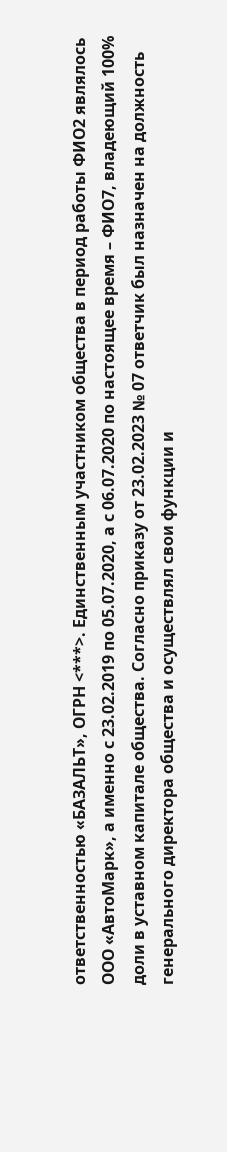ответственностью «БАЗАЛЬТ», ОГРН <***>. Единственным участником общества в период работы ФИО2 являлось ООО «АвтоМарк», а именно с 23.02.2019 по 05.07.2020, а с 06.07.2020 по настоящее время – ФИО7, владеющий 100% доли в уставном капитале общества. Согласно приказу от 23.02.2023 № 07 ответчик был назначен на должность генерального директора общества и осуществлял свои функции и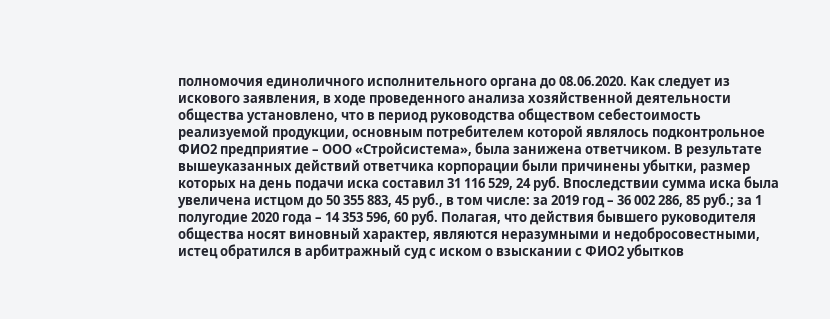полномочия единоличного исполнительного органа до 08.06.2020. Как следует из искового заявления, в ходе проведенного анализа хозяйственной деятельности общества установлено, что в период руководства обществом себестоимость реализуемой продукции, основным потребителем которой являлось подконтрольное ФИО2 предприятие – ООО «Стройсистема», была занижена ответчиком. В результате вышеуказанных действий ответчика корпорации были причинены убытки, размер которых на день подачи иска составил 31 116 529, 24 руб. Впоследствии сумма иска была увеличена истцом до 50 355 883, 45 руб., в том числе: за 2019 год – 36 002 286, 85 руб.; за 1 полугодие 2020 года – 14 353 596, 60 руб. Полагая, что действия бывшего руководителя общества носят виновный характер, являются неразумными и недобросовестными, истец обратился в арбитражный суд с иском о взыскании с ФИО2 убытков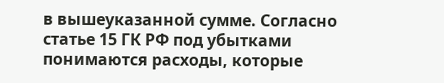в вышеуказанной сумме. Согласно статье 15 ГК РФ под убытками понимаются расходы, которые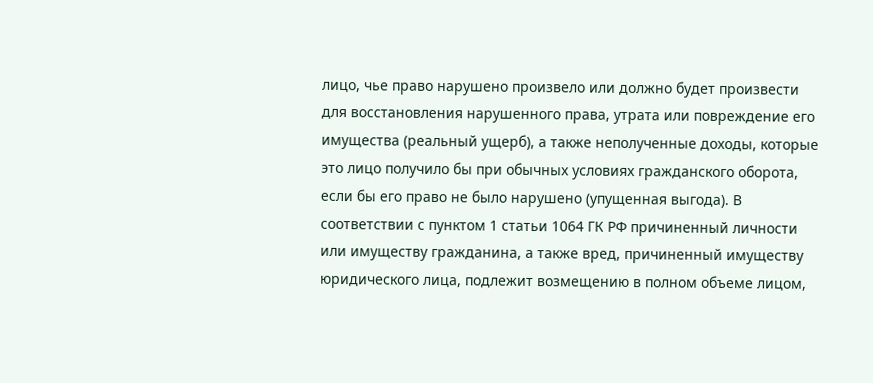лицо, чье право нарушено произвело или должно будет произвести для восстановления нарушенного права, утрата или повреждение его имущества (реальный ущерб), а также неполученные доходы, которые это лицо получило бы при обычных условиях гражданского оборота, если бы его право не было нарушено (упущенная выгода). В соответствии с пунктом 1 статьи 1064 ГК РФ причиненный личности или имуществу гражданина, а также вред, причиненный имуществу юридического лица, подлежит возмещению в полном объеме лицом,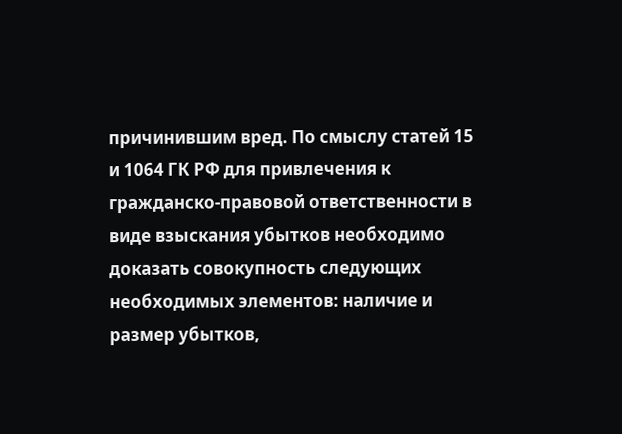причинившим вред. По смыслу статей 15 и 1064 ГК РФ для привлечения к гражданско-правовой ответственности в виде взыскания убытков необходимо доказать совокупность следующих необходимых элементов: наличие и размер убытков,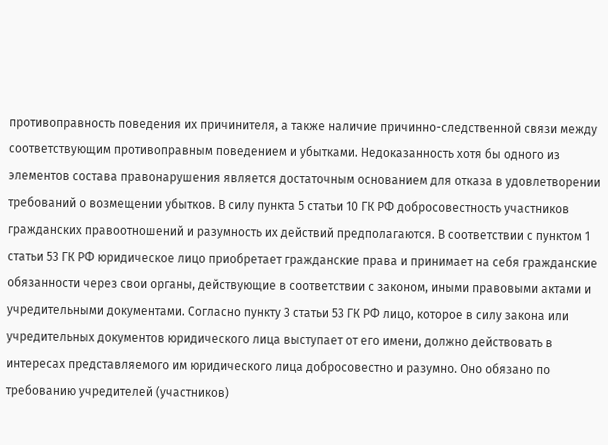противоправность поведения их причинителя, а также наличие причинно-следственной связи между соответствующим противоправным поведением и убытками. Недоказанность хотя бы одного из элементов состава правонарушения является достаточным основанием для отказа в удовлетворении требований о возмещении убытков. В силу пункта 5 статьи 10 ГК РФ добросовестность участников гражданских правоотношений и разумность их действий предполагаются. В соответствии с пунктом 1 статьи 53 ГК РФ юридическое лицо приобретает гражданские права и принимает на себя гражданские обязанности через свои органы, действующие в соответствии с законом, иными правовыми актами и учредительными документами. Согласно пункту 3 статьи 53 ГК РФ лицо, которое в силу закона или учредительных документов юридического лица выступает от его имени, должно действовать в интересах представляемого им юридического лица добросовестно и разумно. Оно обязано по требованию учредителей (участников)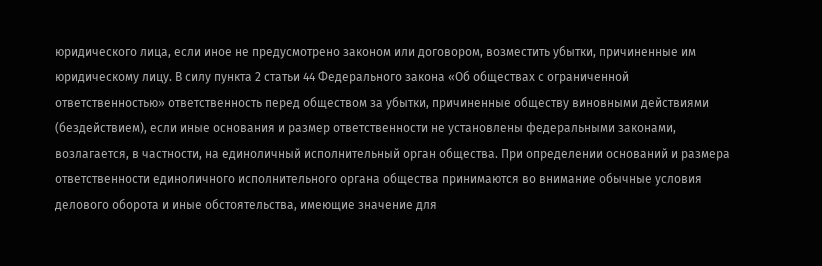юридического лица, если иное не предусмотрено законом или договором, возместить убытки, причиненные им юридическому лицу. В силу пункта 2 статьи 44 Федерального закона «Об обществах с ограниченной ответственностью» ответственность перед обществом за убытки, причиненные обществу виновными действиями (бездействием), если иные основания и размер ответственности не установлены федеральными законами, возлагается, в частности, на единоличный исполнительный орган общества. При определении оснований и размера ответственности единоличного исполнительного органа общества принимаются во внимание обычные условия делового оборота и иные обстоятельства, имеющие значение для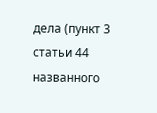дела (пункт 3 статьи 44 названного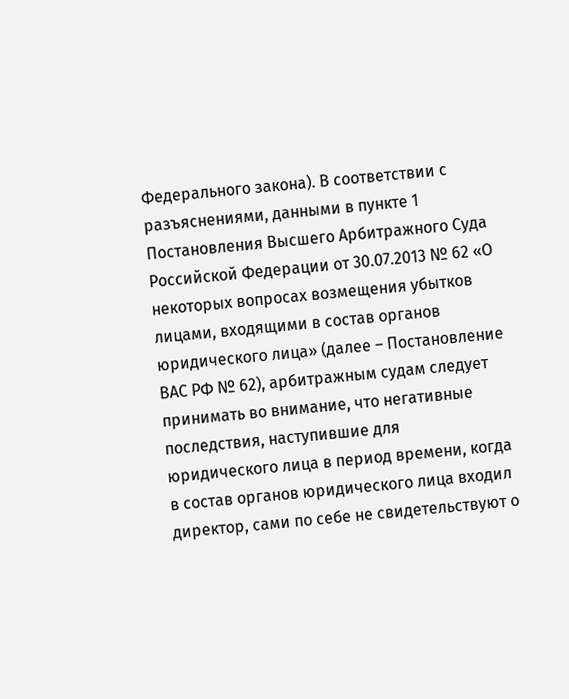Федерального закона). В соответствии с разъяснениями, данными в пункте 1 Постановления Высшего Арбитражного Суда Российской Федерации от 30.07.2013 № 62 «О некоторых вопросах возмещения убытков лицами, входящими в состав органов юридического лица» (далее – Постановление ВАС РФ № 62), арбитражным судам следует принимать во внимание, что негативные последствия, наступившие для юридического лица в период времени, когда в состав органов юридического лица входил директор, сами по себе не свидетельствуют о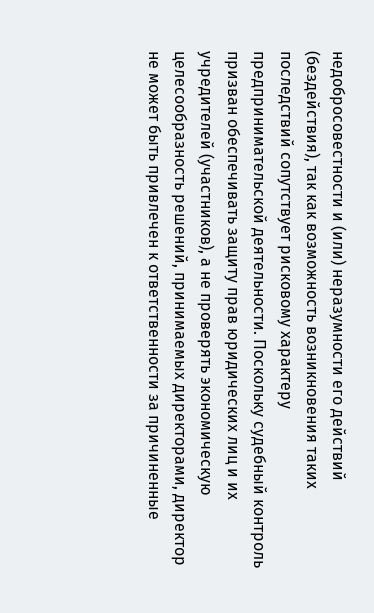недобросовестности и (или) неразумности его действий (бездействия), так как возможность возникновения таких последствий сопутствует рисковому характеру предпринимательской деятельности. Поскольку судебный контроль призван обеспечивать защиту прав юридических лиц и их учредителей (участников), а не проверять экономическую целесообразность решений, принимаемых директорами, директор не может быть привлечен к ответственности за причиненные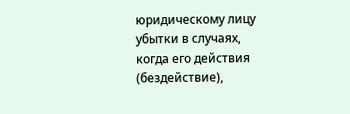юридическому лицу убытки в случаях, когда его действия (бездействие),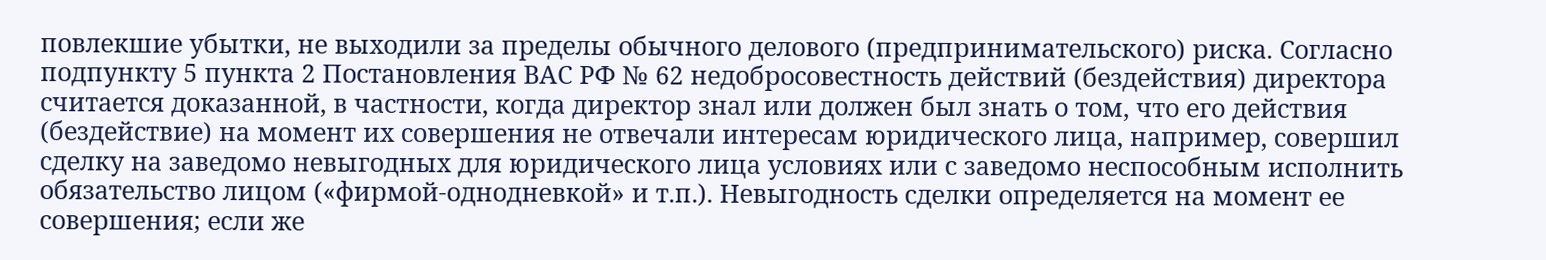повлекшие убытки, не выходили за пределы обычного делового (предпринимательского) риска. Согласно подпункту 5 пункта 2 Постановления ВАС РФ № 62 недобросовестность действий (бездействия) директора считается доказанной, в частности, когда директор знал или должен был знать о том, что его действия (бездействие) на момент их совершения не отвечали интересам юридического лица, например, совершил сделку на заведомо невыгодных для юридического лица условиях или с заведомо неспособным исполнить обязательство лицом («фирмой-однодневкой» и т.п.). Невыгодность сделки определяется на момент ее совершения; если же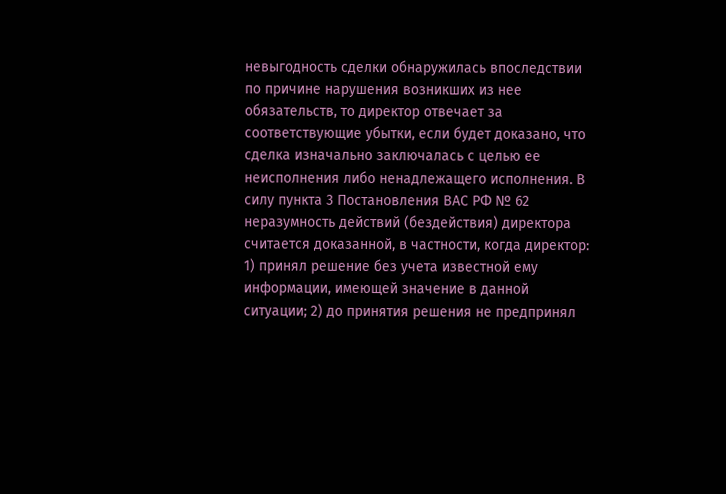невыгодность сделки обнаружилась впоследствии по причине нарушения возникших из нее обязательств, то директор отвечает за соответствующие убытки, если будет доказано, что сделка изначально заключалась с целью ее неисполнения либо ненадлежащего исполнения. В силу пункта 3 Постановления ВАС РФ № 62 неразумность действий (бездействия) директора считается доказанной, в частности, когда директор: 1) принял решение без учета известной ему информации, имеющей значение в данной ситуации; 2) до принятия решения не предпринял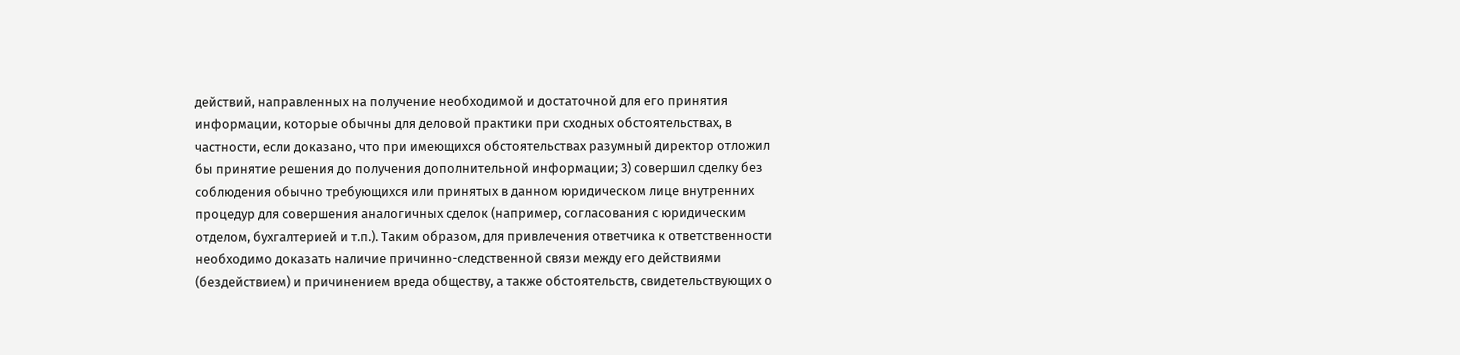действий, направленных на получение необходимой и достаточной для его принятия информации, которые обычны для деловой практики при сходных обстоятельствах, в частности, если доказано, что при имеющихся обстоятельствах разумный директор отложил бы принятие решения до получения дополнительной информации; 3) совершил сделку без соблюдения обычно требующихся или принятых в данном юридическом лице внутренних процедур для совершения аналогичных сделок (например, согласования с юридическим отделом, бухгалтерией и т.п.). Таким образом, для привлечения ответчика к ответственности необходимо доказать наличие причинно-следственной связи между его действиями (бездействием) и причинением вреда обществу, а также обстоятельств, свидетельствующих о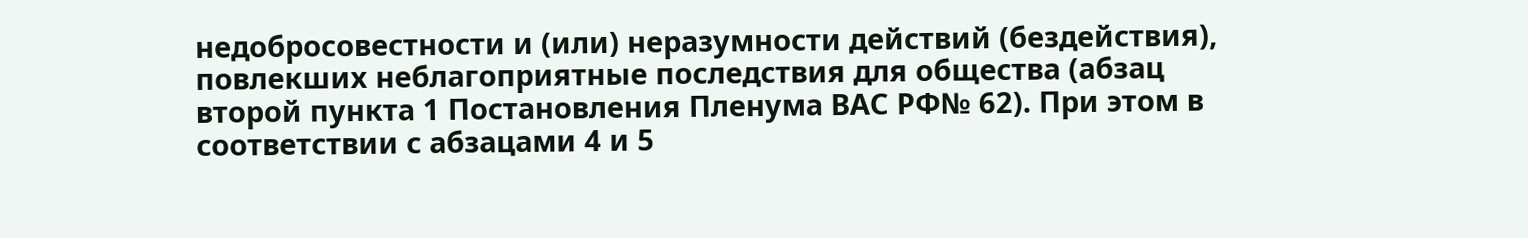недобросовестности и (или) неразумности действий (бездействия), повлекших неблагоприятные последствия для общества (абзац второй пункта 1 Постановления Пленума ВАС РФ№ 62). При этом в соответствии с абзацами 4 и 5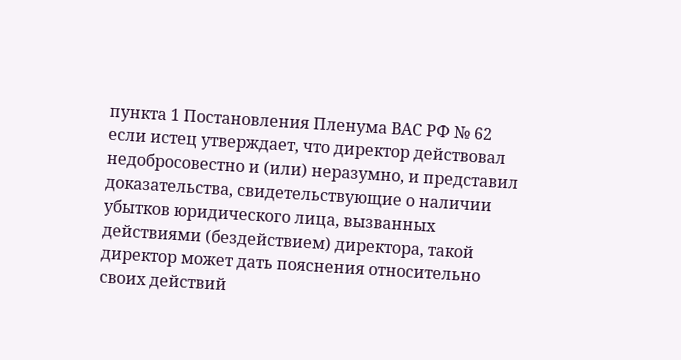пункта 1 Постановления Пленума ВАС РФ № 62 если истец утверждает, что директор действовал недобросовестно и (или) неразумно, и представил доказательства, свидетельствующие о наличии убытков юридического лица, вызванных действиями (бездействием) директора, такой директор может дать пояснения относительно своих действий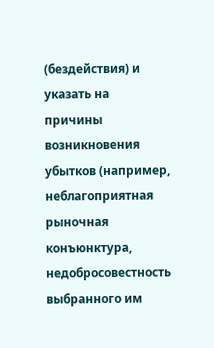(бездействия) и указать на причины возникновения убытков (например, неблагоприятная рыночная конъюнктура, недобросовестность выбранного им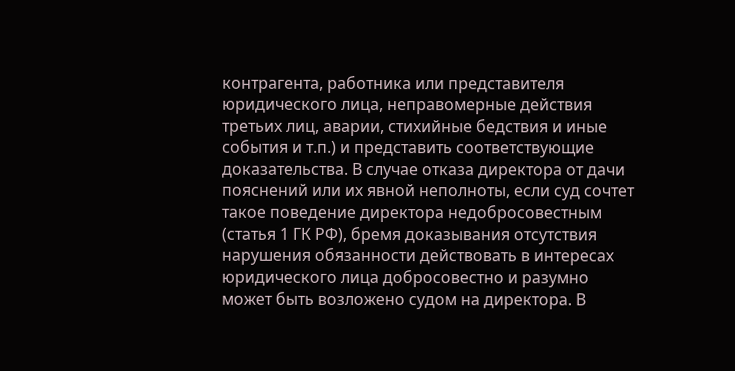контрагента, работника или представителя юридического лица, неправомерные действия третьих лиц, аварии, стихийные бедствия и иные события и т.п.) и представить соответствующие доказательства. В случае отказа директора от дачи пояснений или их явной неполноты, если суд сочтет такое поведение директора недобросовестным (статья 1 ГК РФ), бремя доказывания отсутствия нарушения обязанности действовать в интересах юридического лица добросовестно и разумно может быть возложено судом на директора. В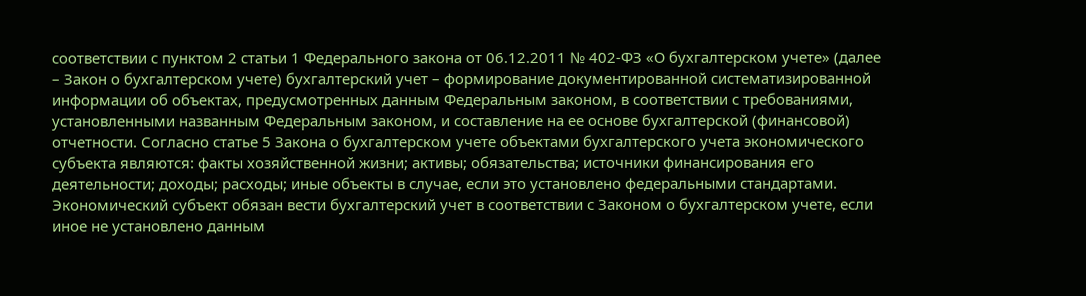соответствии с пунктом 2 статьи 1 Федерального закона от 06.12.2011 № 402-ФЗ «О бухгалтерском учете» (далее – Закон о бухгалтерском учете) бухгалтерский учет – формирование документированной систематизированной информации об объектах, предусмотренных данным Федеральным законом, в соответствии с требованиями, установленными названным Федеральным законом, и составление на ее основе бухгалтерской (финансовой) отчетности. Согласно статье 5 Закона о бухгалтерском учете объектами бухгалтерского учета экономического субъекта являются: факты хозяйственной жизни; активы; обязательства; источники финансирования его деятельности; доходы; расходы; иные объекты в случае, если это установлено федеральными стандартами. Экономический субъект обязан вести бухгалтерский учет в соответствии с Законом о бухгалтерском учете, если иное не установлено данным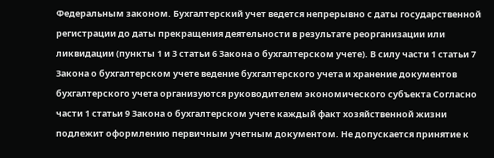Федеральным законом. Бухгалтерский учет ведется непрерывно с даты государственной регистрации до даты прекращения деятельности в результате реорганизации или ликвидации (пункты 1 и 3 статьи 6 Закона о бухгалтерском учете). В силу части 1 статьи 7 Закона о бухгалтерском учете ведение бухгалтерского учета и хранение документов бухгалтерского учета организуются руководителем экономического субъекта Согласно части 1 статьи 9 Закона о бухгалтерском учете каждый факт хозяйственной жизни подлежит оформлению первичным учетным документом. Не допускается принятие к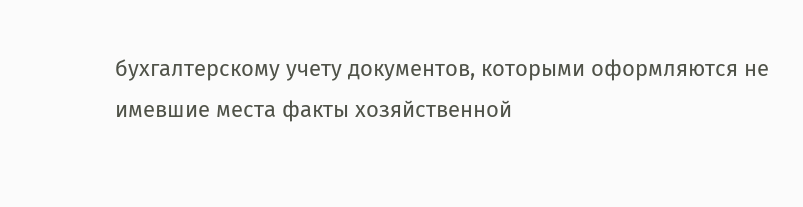бухгалтерскому учету документов, которыми оформляются не имевшие места факты хозяйственной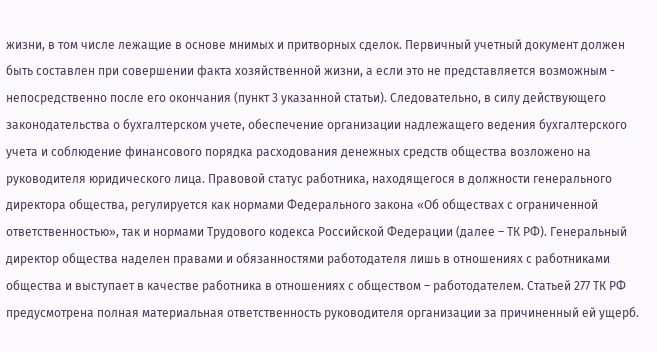жизни, в том числе лежащие в основе мнимых и притворных сделок. Первичный учетный документ должен быть составлен при совершении факта хозяйственной жизни, а если это не представляется возможным - непосредственно после его окончания (пункт 3 указанной статьи). Следовательно, в силу действующего законодательства о бухгалтерском учете, обеспечение организации надлежащего ведения бухгалтерского учета и соблюдение финансового порядка расходования денежных средств общества возложено на руководителя юридического лица. Правовой статус работника, находящегося в должности генерального директора общества, регулируется как нормами Федерального закона «Об обществах с ограниченной ответственностью», так и нормами Трудового кодекса Российской Федерации (далее – ТК РФ). Генеральный директор общества наделен правами и обязанностями работодателя лишь в отношениях с работниками общества и выступает в качестве работника в отношениях с обществом – работодателем. Статьей 277 ТК РФ предусмотрена полная материальная ответственность руководителя организации за причиненный ей ущерб.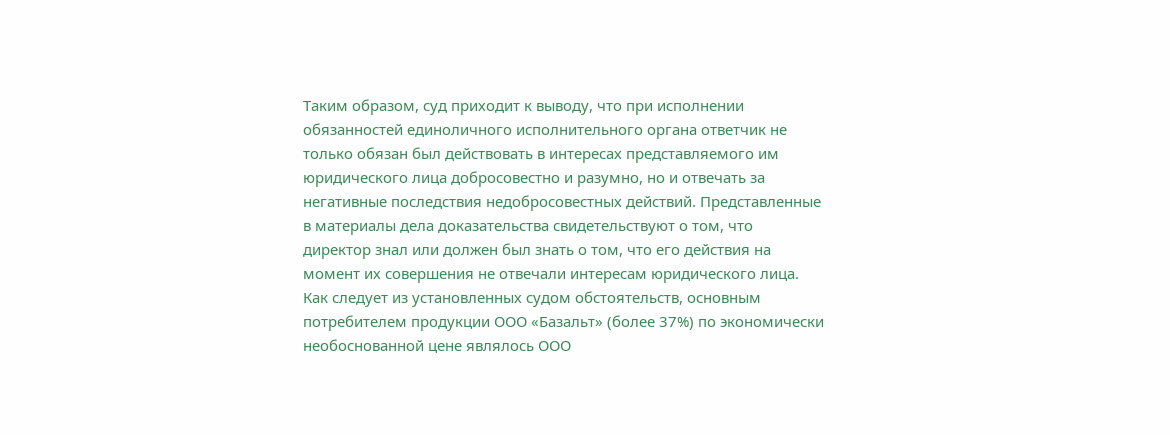Таким образом, суд приходит к выводу, что при исполнении обязанностей единоличного исполнительного органа ответчик не только обязан был действовать в интересах представляемого им юридического лица добросовестно и разумно, но и отвечать за негативные последствия недобросовестных действий. Представленные в материалы дела доказательства свидетельствуют о том, что директор знал или должен был знать о том, что его действия на момент их совершения не отвечали интересам юридического лица. Как следует из установленных судом обстоятельств, основным потребителем продукции ООО «Базальт» (более 37%) по экономически необоснованной цене являлось ООО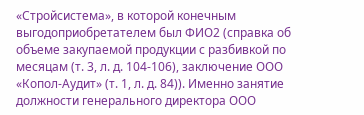«Стройсистема», в которой конечным выгодоприобретателем был ФИО2 (справка об объеме закупаемой продукции с разбивкой по месяцам (т. 3, л. д. 104-106), заключение ООО «Копол-Аудит» (т. 1, л. д. 84)). Именно занятие должности генерального директора ООО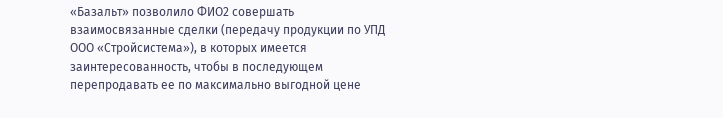«Базальт» позволило ФИО2 совершать взаимосвязанные сделки (передачу продукции по УПД ООО «Стройсистема»), в которых имеется заинтересованность, чтобы в последующем перепродавать ее по максимально выгодной цене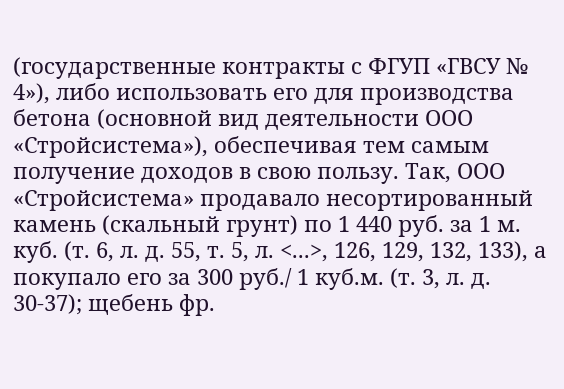(государственные контракты с ФГУП «ГВСУ № 4»), либо использовать его для производства бетона (основной вид деятельности ООО «Стройсистема»), обеспечивая тем самым получение доходов в свою пользу. Так, ООО «Стройсистема» продавало несортированный камень (скальный грунт) по 1 440 руб. за 1 м. куб. (т. 6, л. д. 55, т. 5, л. <...>, 126, 129, 132, 133), а покупало его за 300 руб./ 1 куб.м. (т. 3, л. д. 30-37); щебень фр.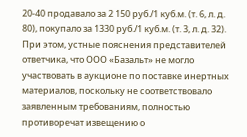20-40 продавало за 2 150 руб./1 куб.м. (т. 6, л. д. 80), покупало за 1330 руб./1 куб.м. (т. 3, л. д. 32). При этом, устные пояснения представителей ответчика, что ООО «Базальт» не могло участвовать в аукционе по поставке инертных материалов, поскольку не соответствовало заявленным требованиям, полностью противоречат извещению о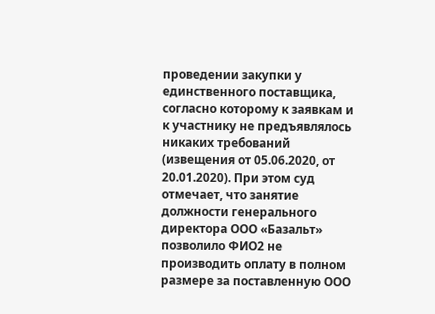проведении закупки у единственного поставщика, согласно которому к заявкам и к участнику не предъявлялось никаких требований (извещения от 05.06.2020, от 20.01.2020). При этом суд отмечает, что занятие должности генерального директора ООО «Базальт» позволило ФИО2 не производить оплату в полном размере за поставленную ООО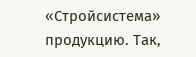«Стройсистема» продукцию. Так,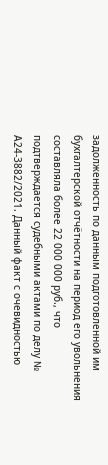задолженность по данным подготовленной им бухгалтерской отчётности на период его увольнения составляла более 22 000 000 руб., что подтверждается судебными актами по делу № А24-3882/2021. Данный факт с очевидностью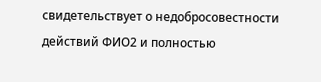свидетельствует о недобросовестности действий ФИО2 и полностью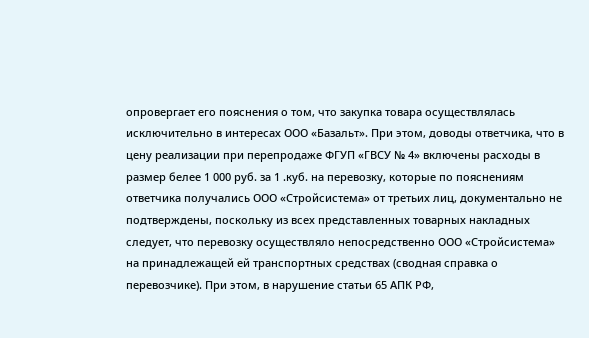опровергает его пояснения о том, что закупка товара осуществлялась исключительно в интересах ООО «Базальт». При этом, доводы ответчика, что в цену реализации при перепродаже ФГУП «ГВСУ № 4» включены расходы в размер белее 1 000 руб. за 1 .куб. на перевозку, которые по пояснениям ответчика получались ООО «Стройсистема» от третьих лиц, документально не подтверждены, поскольку из всех представленных товарных накладных следует, что перевозку осуществляло непосредственно ООО «Стройсистема» на принадлежащей ей транспортных средствах (сводная справка о перевозчике). При этом, в нарушение статьи 65 АПК РФ,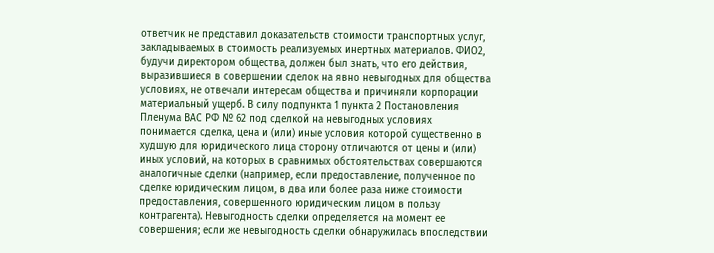ответчик не представил доказательств стоимости транспортных услуг, закладываемых в стоимость реализуемых инертных материалов. ФИО2, будучи директором общества, должен был знать, что его действия, выразившиеся в совершении сделок на явно невыгодных для общества условиях, не отвечали интересам общества и причиняли корпорации материальный ущерб. В силу подпункта 1 пункта 2 Постановления Пленума ВАС РФ № 62 под сделкой на невыгодных условиях понимается сделка, цена и (или) иные условия которой существенно в худшую для юридического лица сторону отличаются от цены и (или) иных условий, на которых в сравнимых обстоятельствах совершаются аналогичные сделки (например, если предоставление, полученное по сделке юридическим лицом, в два или более раза ниже стоимости предоставления, совершенного юридическим лицом в пользу контрагента). Невыгодность сделки определяется на момент ее совершения; если же невыгодность сделки обнаружилась впоследствии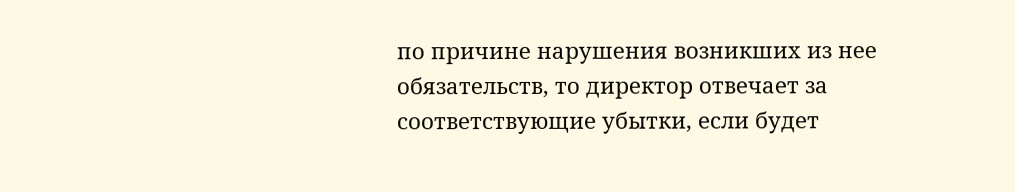по причине нарушения возникших из нее обязательств, то директор отвечает за соответствующие убытки, если будет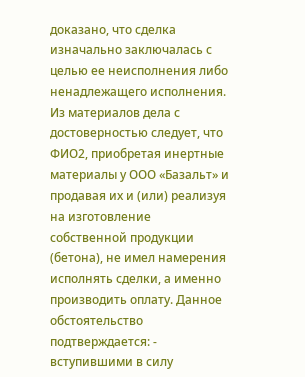доказано, что сделка изначально заключалась с целью ее неисполнения либо ненадлежащего исполнения. Из материалов дела с достоверностью следует, что ФИО2, приобретая инертные материалы у ООО «Базальт» и продавая их и (или) реализуя на изготовление собственной продукции (бетона), не имел намерения исполнять сделки, а именно производить оплату. Данное обстоятельство подтверждается: - вступившими в силу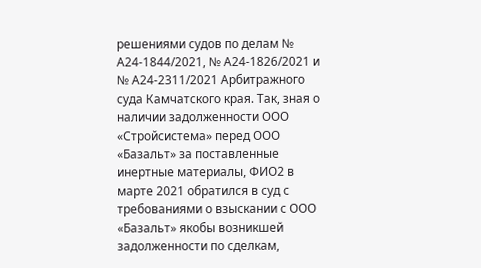решениями судов по делам № А24-1844/2021, № А24-1826/2021 и № А24-2311/2021 Арбитражного суда Камчатского края. Так, зная о наличии задолженности ООО «Стройсистема» перед ООО «Базальт» за поставленные инертные материалы, ФИО2 в марте 2021 обратился в суд с требованиями о взыскании с ООО «Базальт» якобы возникшей задолженности по сделкам,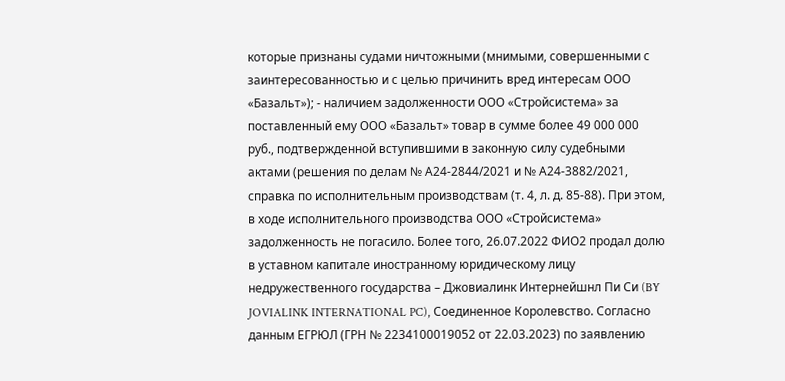которые признаны судами ничтожными (мнимыми, совершенными с заинтересованностью и с целью причинить вред интересам ООО «Базальт»); - наличием задолженности ООО «Стройсистема» за поставленный ему ООО «Базальт» товар в сумме более 49 000 000 руб., подтвержденной вступившими в законную силу судебными актами (решения по делам № А24-2844/2021 и № А24-3882/2021, справка по исполнительным производствам (т. 4, л. д. 85-88). При этом, в ходе исполнительного производства ООО «Стройсистема» задолженность не погасило. Более того, 26.07.2022 ФИО2 продал долю в уставном капитале иностранному юридическому лицу недружественного государства – Джовиалинк Интернейшнл Пи Си (BY JOVIALINK INTERNATIONAL PC), Соединенное Королевство. Согласно данным ЕГРЮЛ (ГРН № 2234100019052 от 22.03.2023) по заявлению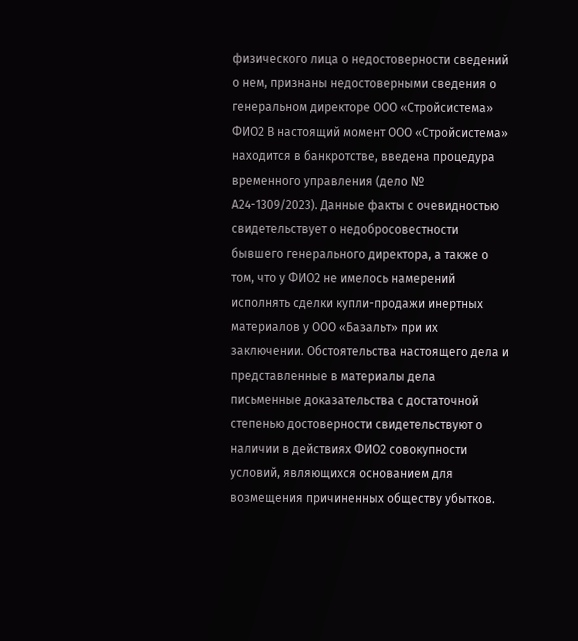физического лица о недостоверности сведений о нем, признаны недостоверными сведения о генеральном директоре ООО «Стройсистема» ФИО2 В настоящий момент ООО «Стройсистема» находится в банкротстве, введена процедура временного управления (дело № А24-1309/2023). Данные факты с очевидностью свидетельствует о недобросовестности бывшего генерального директора, а также о том, что у ФИО2 не имелось намерений исполнять сделки купли-продажи инертных материалов у ООО «Базальт» при их заключении. Обстоятельства настоящего дела и представленные в материалы дела письменные доказательства с достаточной степенью достоверности свидетельствуют о наличии в действиях ФИО2 совокупности условий, являющихся основанием для возмещения причиненных обществу убытков.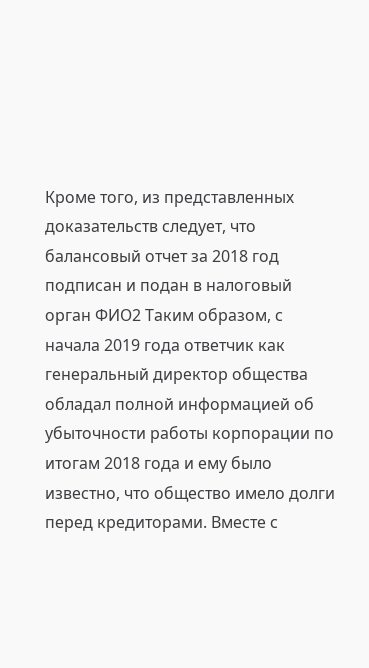Кроме того, из представленных доказательств следует, что балансовый отчет за 2018 год подписан и подан в налоговый орган ФИО2 Таким образом, с начала 2019 года ответчик как генеральный директор общества обладал полной информацией об убыточности работы корпорации по итогам 2018 года и ему было известно, что общество имело долги перед кредиторами. Вместе с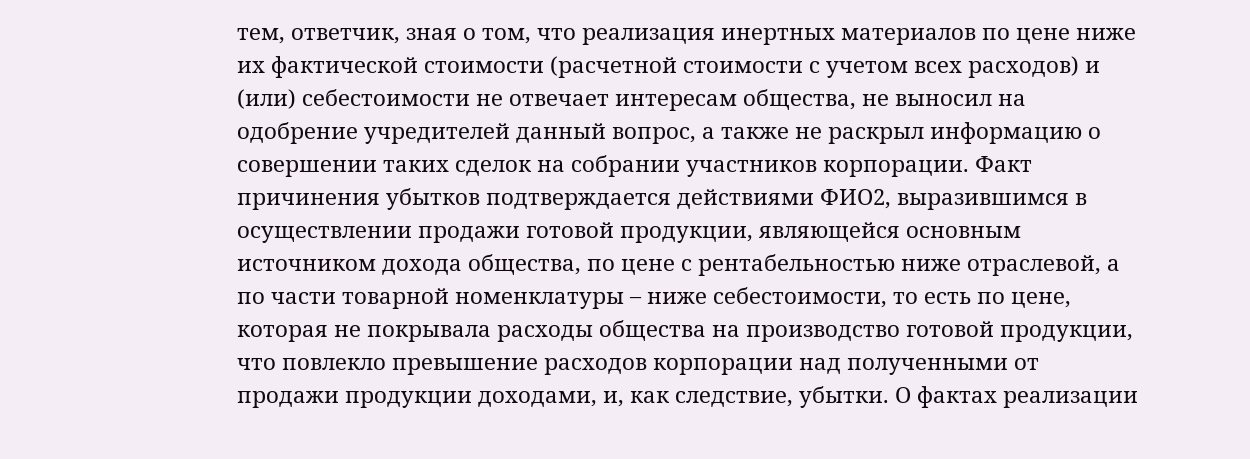тем, ответчик, зная о том, что реализация инертных материалов по цене ниже их фактической стоимости (расчетной стоимости с учетом всех расходов) и (или) себестоимости не отвечает интересам общества, не выносил на одобрение учредителей данный вопрос, а также не раскрыл информацию о совершении таких сделок на собрании участников корпорации. Факт причинения убытков подтверждается действиями ФИО2, выразившимся в осуществлении продажи готовой продукции, являющейся основным источником дохода общества, по цене с рентабельностью ниже отраслевой, а по части товарной номенклатуры – ниже себестоимости, то есть по цене, которая не покрывала расходы общества на производство готовой продукции, что повлекло превышение расходов корпорации над полученными от продажи продукции доходами, и, как следствие, убытки. О фактах реализации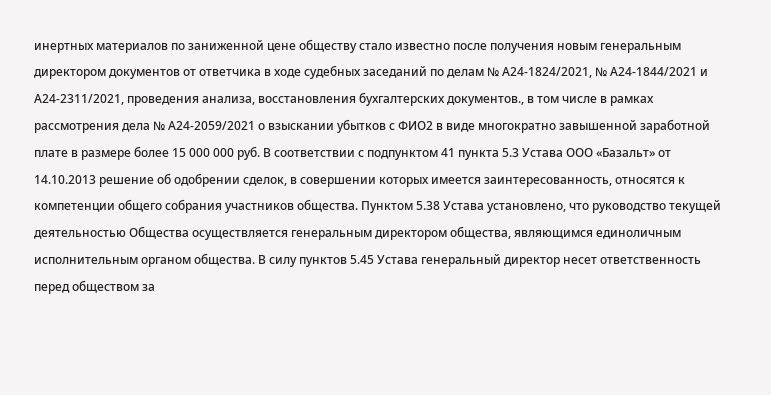инертных материалов по заниженной цене обществу стало известно после получения новым генеральным директором документов от ответчика в ходе судебных заседаний по делам № А24-1824/2021, № А24-1844/2021 и А24-2311/2021, проведения анализа, восстановления бухгалтерских документов., в том числе в рамках рассмотрения дела № А24-2059/2021 о взыскании убытков с ФИО2 в виде многократно завышенной заработной плате в размере более 15 000 000 руб. В соответствии с подпунктом 41 пункта 5.3 Устава ООО «Базальт» от 14.10.2013 решение об одобрении сделок, в совершении которых имеется заинтересованность, относятся к компетенции общего собрания участников общества. Пунктом 5.38 Устава установлено, что руководство текущей деятельностью Общества осуществляется генеральным директором общества, являющимся единоличным исполнительным органом общества. В силу пунктов 5.45 Устава генеральный директор несет ответственность перед обществом за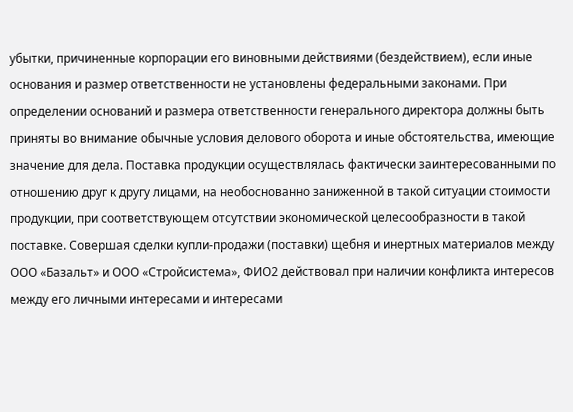убытки, причиненные корпорации его виновными действиями (бездействием), если иные основания и размер ответственности не установлены федеральными законами. При определении оснований и размера ответственности генерального директора должны быть приняты во внимание обычные условия делового оборота и иные обстоятельства, имеющие значение для дела. Поставка продукции осуществлялась фактически заинтересованными по отношению друг к другу лицами, на необоснованно заниженной в такой ситуации стоимости продукции, при соответствующем отсутствии экономической целесообразности в такой поставке. Совершая сделки купли-продажи (поставки) щебня и инертных материалов между ООО «Базальт» и ООО «Стройсистема», ФИО2 действовал при наличии конфликта интересов между его личными интересами и интересами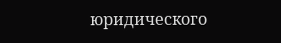юридического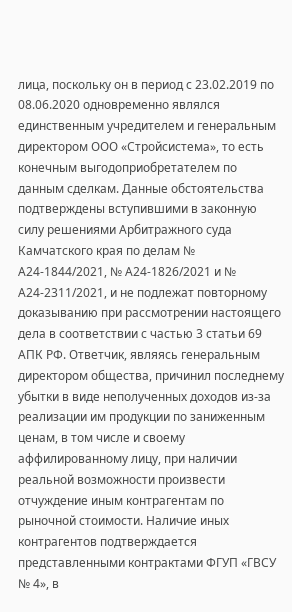лица, поскольку он в период с 23.02.2019 по 08.06.2020 одновременно являлся единственным учредителем и генеральным директором ООО «Стройсистема», то есть конечным выгодоприобретателем по данным сделкам. Данные обстоятельства подтверждены вступившими в законную силу решениями Арбитражного суда Камчатского края по делам № А24-1844/2021, № А24-1826/2021 и № А24-2311/2021, и не подлежат повторному доказыванию при рассмотрении настоящего дела в соответствии с частью 3 статьи 69 АПК РФ. Ответчик, являясь генеральным директором общества, причинил последнему убытки в виде неполученных доходов из-за реализации им продукции по заниженным ценам, в том числе и своему аффилированному лицу, при наличии реальной возможности произвести отчуждение иным контрагентам по рыночной стоимости. Наличие иных контрагентов подтверждается представленными контрактами ФГУП «ГВСУ № 4», в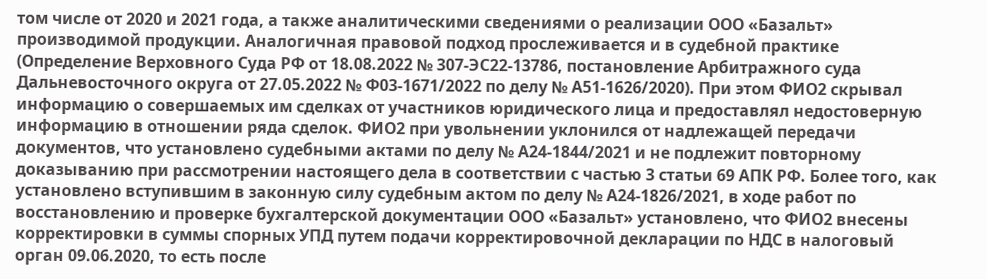том числе от 2020 и 2021 года, а также аналитическими сведениями о реализации ООО «Базальт» производимой продукции. Аналогичная правовой подход прослеживается и в судебной практике (Определение Верховного Суда РФ от 18.08.2022 № 307-ЭС22-13786, постановление Арбитражного суда Дальневосточного округа от 27.05.2022 № Ф03-1671/2022 по делу № А51-1626/2020). При этом ФИО2 скрывал информацию о совершаемых им сделках от участников юридического лица и предоставлял недостоверную информацию в отношении ряда сделок. ФИО2 при увольнении уклонился от надлежащей передачи документов, что установлено судебными актами по делу № А24-1844/2021 и не подлежит повторному доказыванию при рассмотрении настоящего дела в соответствии с частью 3 статьи 69 АПК РФ. Более того, как установлено вступившим в законную силу судебным актом по делу № А24-1826/2021, в ходе работ по восстановлению и проверке бухгалтерской документации ООО «Базальт» установлено, что ФИО2 внесены корректировки в суммы спорных УПД путем подачи корректировочной декларации по НДС в налоговый орган 09.06.2020, то есть после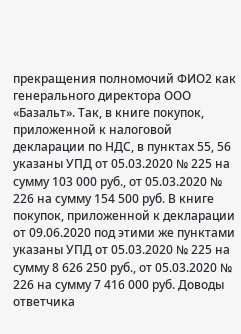прекращения полномочий ФИО2 как генерального директора ООО «Базальт». Так, в книге покупок, приложенной к налоговой декларации по НДС, в пунктах 55, 56 указаны УПД от 05.03.2020 № 225 на сумму 103 000 руб., от 05.03.2020 № 226 на сумму 154 500 руб. В книге покупок, приложенной к декларации от 09.06.2020 под этими же пунктами указаны УПД от 05.03.2020 № 225 на сумму 8 626 250 руб., от 05.03.2020 № 226 на сумму 7 416 000 руб. Доводы ответчика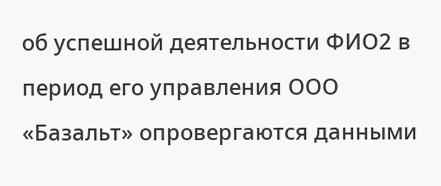об успешной деятельности ФИО2 в период его управления ООО «Базальт» опровергаются данными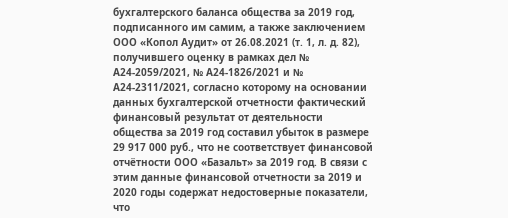бухгалтерского баланса общества за 2019 год, подписанного им самим, а также заключением ООО «Копол Аудит» от 26.08.2021 (т. 1, л. д. 82), получившего оценку в рамках дел № А24-2059/2021, № А24-1826/2021 и № А24-2311/2021, согласно которому на основании данных бухгалтерской отчетности фактический финансовый результат от деятельности общества за 2019 год составил убыток в размере 29 917 000 руб., что не соответствует финансовой отчётности ООО «Базальт» за 2019 год. В связи с этим данные финансовой отчетности за 2019 и 2020 годы содержат недостоверные показатели, что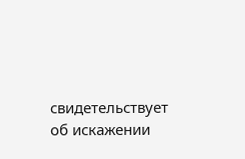свидетельствует об искажении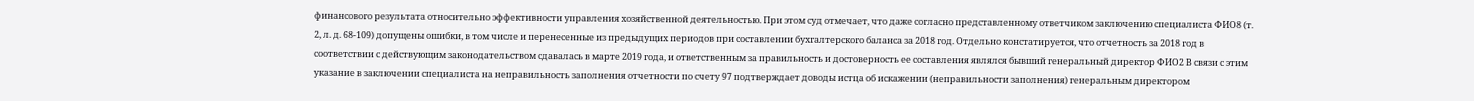финансового результата относительно эффективности управления хозяйственной деятельностью. При этом суд отмечает, что даже согласно представленному ответчиком заключению специалиста ФИО8 (т. 2, л. д. 68-109) допущены ошибки, в том числе и перенесенные из предыдущих периодов при составлении бухгалтерского баланса за 2018 год. Отдельно констатируется, что отчетность за 2018 год в соответствии с действующим законодательством сдавалась в марте 2019 года, и ответственным за правильность и достоверность ее составления являлся бывший генеральный директор ФИО2 В связи с этим указание в заключении специалиста на неправильность заполнения отчетности по счету 97 подтверждает доводы истца об искажении (неправильности заполнения) генеральным директором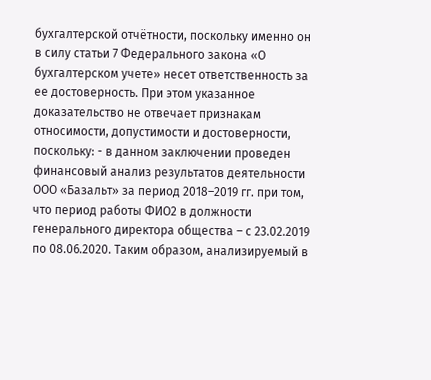бухгалтерской отчётности, поскольку именно он в силу статьи 7 Федерального закона «О бухгалтерском учете» несет ответственность за ее достоверность. При этом указанное доказательство не отвечает признакам относимости, допустимости и достоверности, поскольку: - в данном заключении проведен финансовый анализ результатов деятельности ООО «Базальт» за период 2018–2019 гг. при том, что период работы ФИО2 в должности генерального директора общества – с 23.02.2019 по 08.06.2020. Таким образом, анализируемый в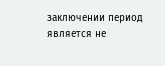заключении период является не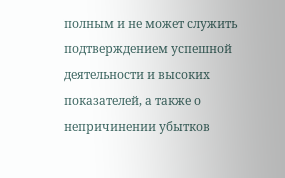полным и не может служить подтверждением успешной деятельности и высоких показателей, а также о непричинении убытков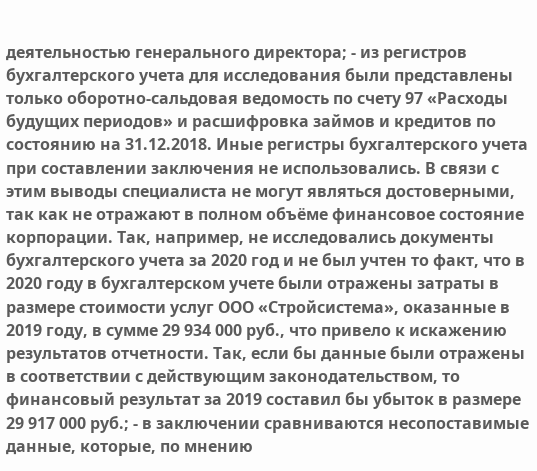деятельностью генерального директора; - из регистров бухгалтерского учета для исследования были представлены только оборотно-сальдовая ведомость по счету 97 «Расходы будущих периодов» и расшифровка займов и кредитов по состоянию на 31.12.2018. Иные регистры бухгалтерского учета при составлении заключения не использовались. В связи с этим выводы специалиста не могут являться достоверными, так как не отражают в полном объёме финансовое состояние корпорации. Так, например, не исследовались документы бухгалтерского учета за 2020 год и не был учтен то факт, что в 2020 году в бухгалтерском учете были отражены затраты в размере стоимости услуг ООО «Стройсистема», оказанные в 2019 году, в сумме 29 934 000 руб., что привело к искажению результатов отчетности. Так, если бы данные были отражены в соответствии с действующим законодательством, то финансовый результат за 2019 составил бы убыток в размере 29 917 000 руб.; - в заключении сравниваются несопоставимые данные, которые, по мнению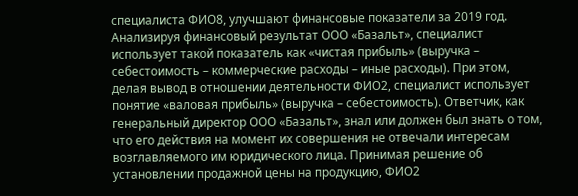специалиста ФИО8, улучшают финансовые показатели за 2019 год. Анализируя финансовый результат ООО «Базальт», специалист использует такой показатель как «чистая прибыль» (выручка – себестоимость – коммерческие расходы – иные расходы). При этом, делая вывод в отношении деятельности ФИО2, специалист использует понятие «валовая прибыль» (выручка – себестоимость). Ответчик, как генеральный директор ООО «Базальт», знал или должен был знать о том, что его действия на момент их совершения не отвечали интересам возглавляемого им юридического лица. Принимая решение об установлении продажной цены на продукцию, ФИО2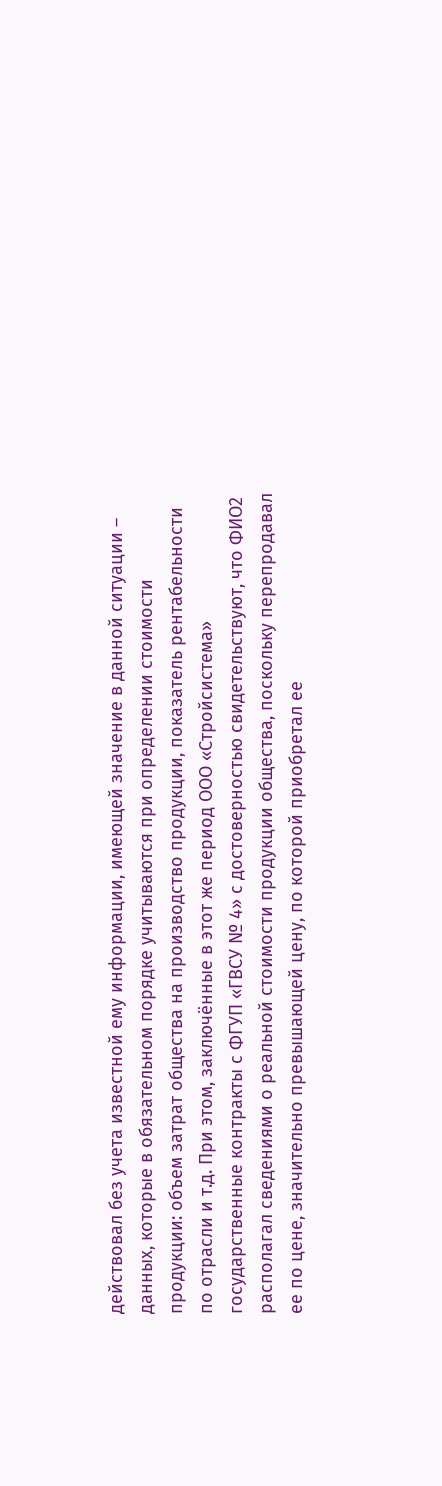действовал без учета известной ему информации, имеющей значение в данной ситуации – данных, которые в обязательном порядке учитываются при определении стоимости продукции: объем затрат общества на производство продукции, показатель рентабельности по отрасли и т.д. При этом, заключённые в этот же период ООО «Стройсистема» государственные контракты с ФГУП «ГВСУ № 4» с достоверностью свидетельствуют, что ФИО2 располагал сведениями о реальной стоимости продукции общества, поскольку перепродавал ее по цене, значительно превышающей цену, по которой приобретал ее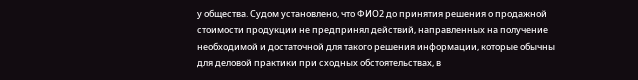у общества. Судом установлено, что ФИО2 до принятия решения о продажной стоимости продукции не предпринял действий, направленных на получение необходимой и достаточной для такого решения информации, которые обычны для деловой практики при сходных обстоятельствах, в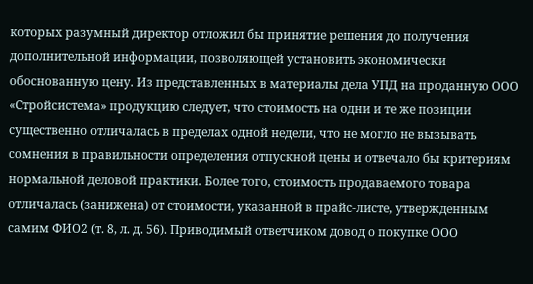которых разумный директор отложил бы принятие решения до получения дополнительной информации, позволяющей установить экономически обоснованную цену. Из представленных в материалы дела УПД на проданную ООО «Стройсистема» продукцию следует, что стоимость на одни и те же позиции существенно отличалась в пределах одной недели, что не могло не вызывать сомнения в правильности определения отпускной цены и отвечало бы критериям нормальной деловой практики. Более того, стоимость продаваемого товара отличалась (занижена) от стоимости, указанной в прайс-листе, утвержденным самим ФИО2 (т. 8, л. д. 56). Приводимый ответчиком довод о покупке ООО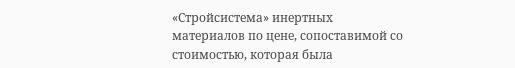«Стройсистема» инертных материалов по цене, сопоставимой со стоимостью, которая была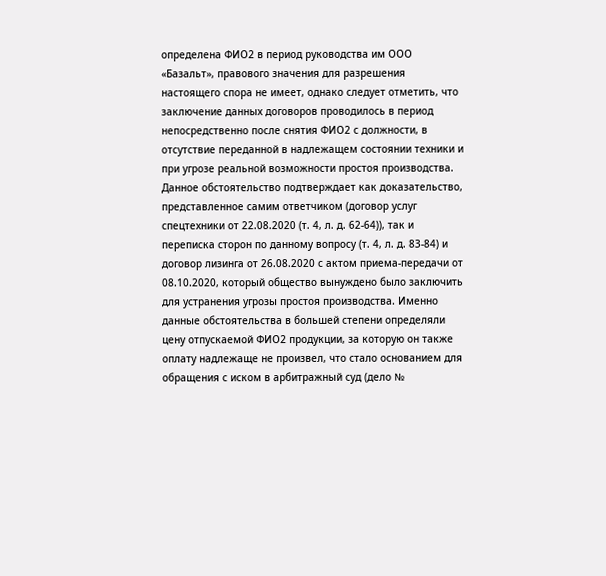определена ФИО2 в период руководства им ООО «Базальт», правового значения для разрешения настоящего спора не имеет, однако следует отметить, что заключение данных договоров проводилось в период непосредственно после снятия ФИО2 с должности, в отсутствие переданной в надлежащем состоянии техники и при угрозе реальной возможности простоя производства. Данное обстоятельство подтверждает как доказательство, представленное самим ответчиком (договор услуг спецтехники от 22.08.2020 (т. 4, л. д. 62-64)), так и переписка сторон по данному вопросу (т. 4, л. д. 83-84) и договор лизинга от 26.08.2020 с актом приема-передачи от 08.10.2020, который общество вынуждено было заключить для устранения угрозы простоя производства. Именно данные обстоятельства в большей степени определяли цену отпускаемой ФИО2 продукции, за которую он также оплату надлежаще не произвел, что стало основанием для обращения с иском в арбитражный суд (дело №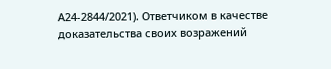А24-2844/2021). Ответчиком в качестве доказательства своих возражений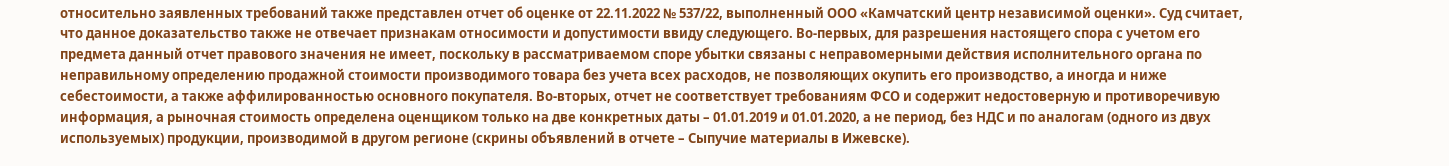относительно заявленных требований также представлен отчет об оценке от 22.11.2022 № 537/22, выполненный ООО «Камчатский центр независимой оценки». Суд считает, что данное доказательство также не отвечает признакам относимости и допустимости ввиду следующего. Во-первых, для разрешения настоящего спора с учетом его предмета данный отчет правового значения не имеет, поскольку в рассматриваемом споре убытки связаны с неправомерными действия исполнительного органа по неправильному определению продажной стоимости производимого товара без учета всех расходов, не позволяющих окупить его производство, а иногда и ниже себестоимости, а также аффилированностью основного покупателя. Во-вторых, отчет не соответствует требованиям ФСО и содержит недостоверную и противоречивую информация, а рыночная стоимость определена оценщиком только на две конкретных даты – 01.01.2019 и 01.01.2020, а не период, без НДС и по аналогам (одного из двух используемых) продукции, производимой в другом регионе (скрины объявлений в отчете – Сыпучие материалы в Ижевске).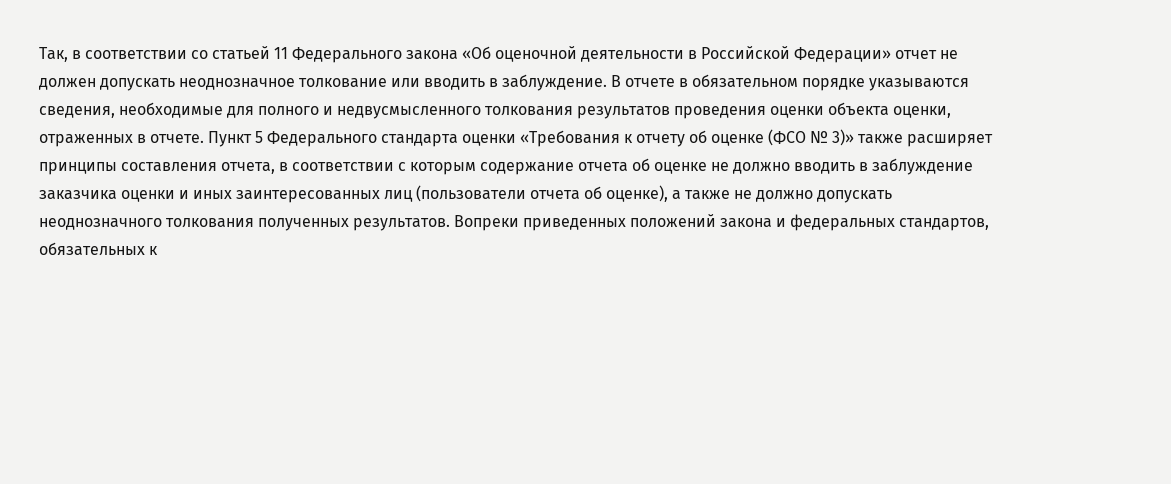Так, в соответствии со статьей 11 Федерального закона «Об оценочной деятельности в Российской Федерации» отчет не должен допускать неоднозначное толкование или вводить в заблуждение. В отчете в обязательном порядке указываются сведения, необходимые для полного и недвусмысленного толкования результатов проведения оценки объекта оценки, отраженных в отчете. Пункт 5 Федерального стандарта оценки «Требования к отчету об оценке (ФСО № 3)» также расширяет принципы составления отчета, в соответствии с которым содержание отчета об оценке не должно вводить в заблуждение заказчика оценки и иных заинтересованных лиц (пользователи отчета об оценке), а также не должно допускать неоднозначного толкования полученных результатов. Вопреки приведенных положений закона и федеральных стандартов, обязательных к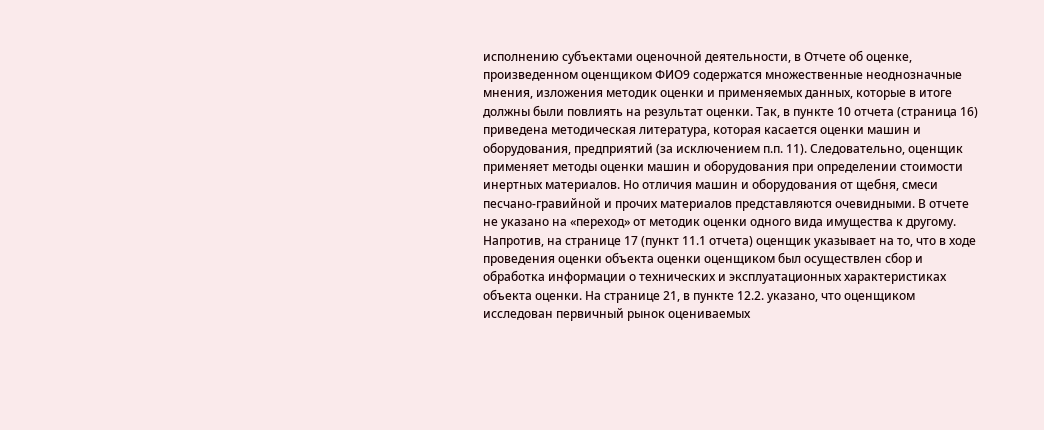исполнению субъектами оценочной деятельности, в Отчете об оценке, произведенном оценщиком ФИО9 содержатся множественные неоднозначные мнения, изложения методик оценки и применяемых данных, которые в итоге должны были повлиять на результат оценки. Так, в пункте 10 отчета (страница 16) приведена методическая литература, которая касается оценки машин и оборудования, предприятий (за исключением п.п. 11). Следовательно, оценщик применяет методы оценки машин и оборудования при определении стоимости инертных материалов. Но отличия машин и оборудования от щебня, смеси песчано-гравийной и прочих материалов представляются очевидными. В отчете не указано на «переход» от методик оценки одного вида имущества к другому. Напротив, на странице 17 (пункт 11.1 отчета) оценщик указывает на то, что в ходе проведения оценки объекта оценки оценщиком был осуществлен сбор и обработка информации о технических и эксплуатационных характеристиках объекта оценки. На странице 21, в пункте 12.2. указано, что оценщиком исследован первичный рынок оцениваемых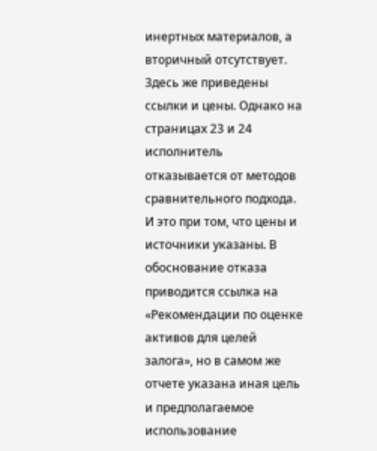инертных материалов, а вторичный отсутствует. Здесь же приведены ссылки и цены. Однако на страницах 23 и 24 исполнитель отказывается от методов сравнительного подхода. И это при том, что цены и источники указаны. В обоснование отказа приводится ссылка на «Рекомендации по оценке активов для целей залога», но в самом же отчете указана иная цель и предполагаемое использование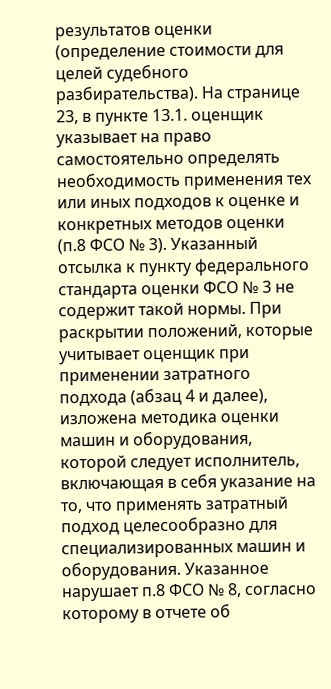результатов оценки (определение стоимости для целей судебного разбирательства). На странице 23, в пункте 13.1. оценщик указывает на право самостоятельно определять необходимость применения тех или иных подходов к оценке и конкретных методов оценки (п.8 ФСО № 3). Указанный отсылка к пункту федерального стандарта оценки ФСО № 3 не содержит такой нормы. При раскрытии положений, которые учитывает оценщик при применении затратного подхода (абзац 4 и далее), изложена методика оценки машин и оборудования, которой следует исполнитель, включающая в себя указание на то, что применять затратный подход целесообразно для специализированных машин и оборудования. Указанное нарушает п.8 ФСО № 8, согласно которому в отчете об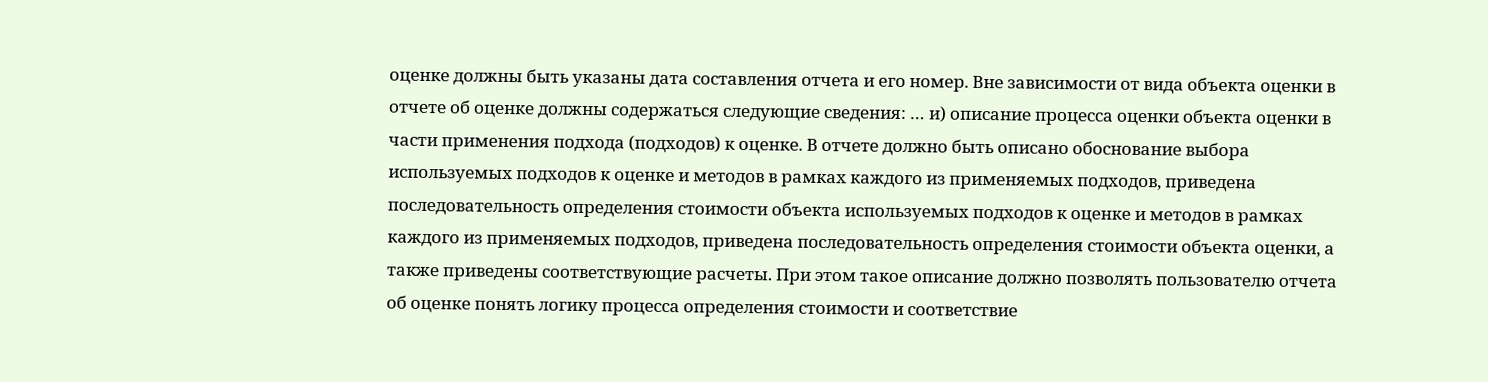оценке должны быть указаны дата составления отчета и его номер. Вне зависимости от вида объекта оценки в отчете об оценке должны содержаться следующие сведения: … и) описание процесса оценки объекта оценки в части применения подхода (подходов) к оценке. В отчете должно быть описано обоснование выбора используемых подходов к оценке и методов в рамках каждого из применяемых подходов, приведена последовательность определения стоимости объекта используемых подходов к оценке и методов в рамках каждого из применяемых подходов, приведена последовательность определения стоимости объекта оценки, а также приведены соответствующие расчеты. При этом такое описание должно позволять пользователю отчета об оценке понять логику процесса определения стоимости и соответствие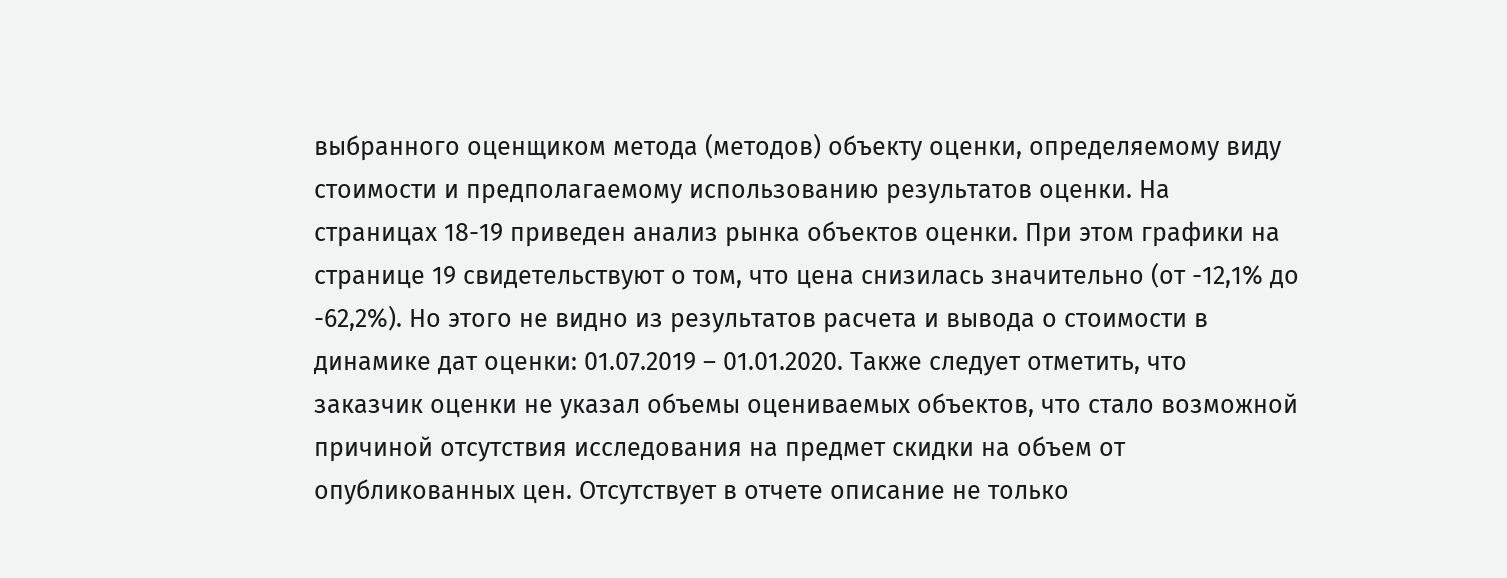выбранного оценщиком метода (методов) объекту оценки, определяемому виду стоимости и предполагаемому использованию результатов оценки. На страницах 18-19 приведен анализ рынка объектов оценки. При этом графики на странице 19 свидетельствуют о том, что цена снизилась значительно (от -12,1% до -62,2%). Но этого не видно из результатов расчета и вывода о стоимости в динамике дат оценки: 01.07.2019 – 01.01.2020. Также следует отметить, что заказчик оценки не указал объемы оцениваемых объектов, что стало возможной причиной отсутствия исследования на предмет скидки на объем от опубликованных цен. Отсутствует в отчете описание не только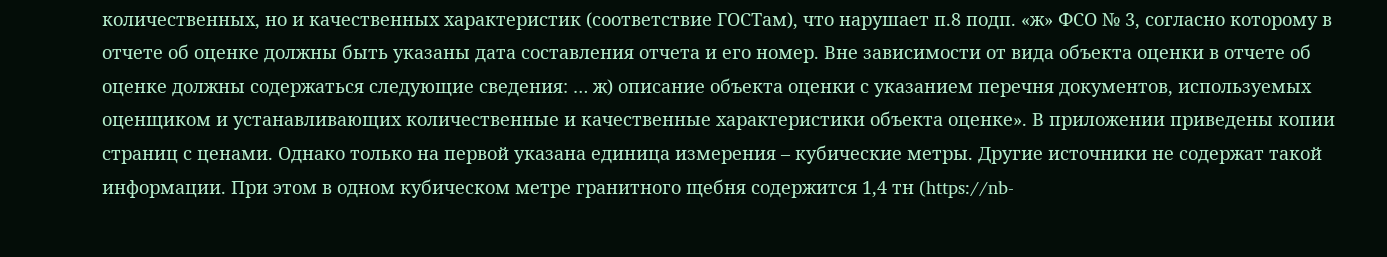количественных, но и качественных характеристик (соответствие ГОСТам), что нарушает п.8 подп. «ж» ФСО № 3, согласно которому в отчете об оценке должны быть указаны дата составления отчета и его номер. Вне зависимости от вида объекта оценки в отчете об оценке должны содержаться следующие сведения: … ж) описание объекта оценки с указанием перечня документов, используемых оценщиком и устанавливающих количественные и качественные характеристики объекта оценке». В приложении приведены копии страниц с ценами. Однако только на первой указана единица измерения – кубические метры. Другие источники не содержат такой информации. При этом в одном кубическом метре гранитного щебня содержится 1,4 тн (https://nb-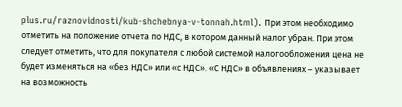plus.ru/raznovidnosti/kub-shchebnya-v-tonnah.html). При этом необходимо отметить на положение отчета по НДС, в котором данный налог убран. При этом следует отметить, что для покупателя с любой системой налогообложения цена не будет изменяться на «без НДС» или «с НДС». «С НДС» в объявлениях – указывает на возможность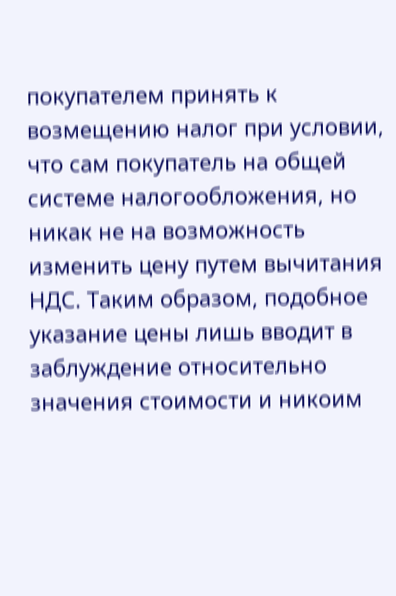покупателем принять к возмещению налог при условии, что сам покупатель на общей системе налогообложения, но никак не на возможность изменить цену путем вычитания НДС. Таким образом, подобное указание цены лишь вводит в заблуждение относительно значения стоимости и никоим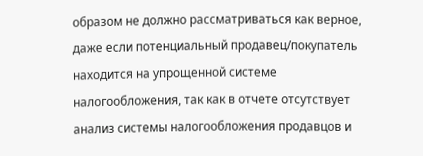образом не должно рассматриваться как верное, даже если потенциальный продавец/покупатель находится на упрощенной системе налогообложения, так как в отчете отсутствует анализ системы налогообложения продавцов и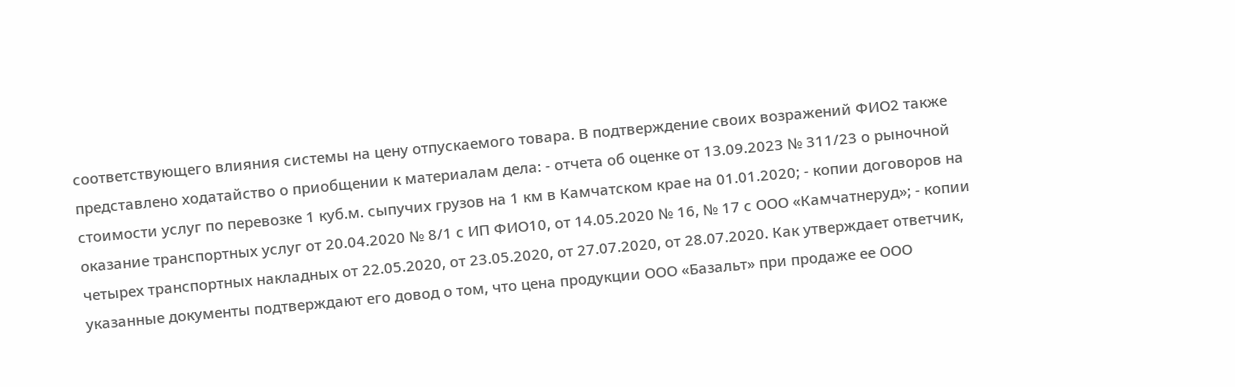соответствующего влияния системы на цену отпускаемого товара. В подтверждение своих возражений ФИО2 также представлено ходатайство о приобщении к материалам дела: - отчета об оценке от 13.09.2023 № 311/23 о рыночной стоимости услуг по перевозке 1 куб.м. сыпучих грузов на 1 км в Камчатском крае на 01.01.2020; - копии договоров на оказание транспортных услуг от 20.04.2020 № 8/1 с ИП ФИО10, от 14.05.2020 № 16, № 17 с ООО «Камчатнеруд»; - копии четырех транспортных накладных от 22.05.2020, от 23.05.2020, от 27.07.2020, от 28.07.2020. Как утверждает ответчик, указанные документы подтверждают его довод о том, что цена продукции ООО «Базальт» при продаже ее ООО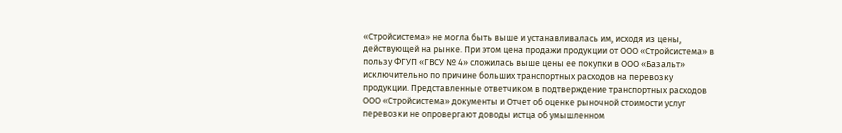«Стройсистема» не могла быть выше и устанавливалась им, исходя из цены, действующей на рынке. При этом цена продажи продукции от ООО «Стройсистема» в пользу ФГУП «ГВСУ № 4» сложилась выше цены ее покупки в ООО «Базальт» исключительно по причине больших транспортных расходов на перевозку продукции. Представленные ответчиком в подтверждение транспортных расходов ООО «Стройсистема» документы и Отчет об оценке рыночной стоимости услуг перевозки не опровергают доводы истца об умышленном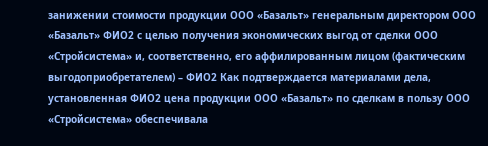занижении стоимости продукции ООО «Базальт» генеральным директором ООО «Базальт» ФИО2 с целью получения экономических выгод от сделки ООО «Стройсистема» и, соответственно, его аффилированным лицом (фактическим выгодоприобретателем) – ФИО2 Как подтверждается материалами дела, установленная ФИО2 цена продукции ООО «Базальт» по сделкам в пользу ООО «Стройсистема» обеспечивала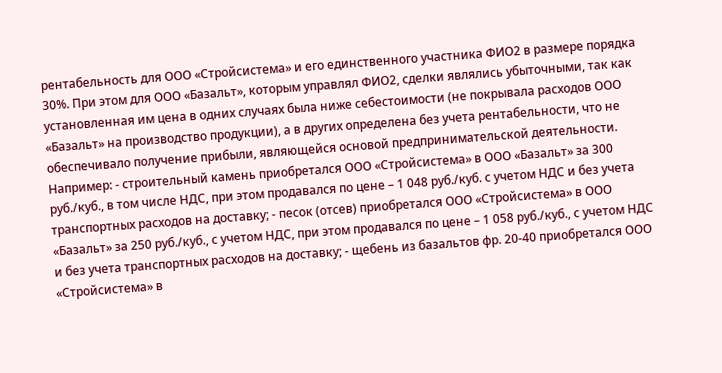рентабельность для ООО «Стройсистема» и его единственного участника ФИО2 в размере порядка 30%. При этом для ООО «Базальт», которым управлял ФИО2, сделки являлись убыточными, так как установленная им цена в одних случаях была ниже себестоимости (не покрывала расходов ООО «Базальт» на производство продукции), а в других определена без учета рентабельности, что не обеспечивало получение прибыли, являющейся основой предпринимательской деятельности. Например: - строительный камень приобретался ООО «Стройсистема» в ООО «Базальт» за 300 руб./куб., в том числе НДС, при этом продавался по цене – 1 048 руб./куб. с учетом НДС и без учета транспортных расходов на доставку; - песок (отсев) приобретался ООО «Стройсистема» в ООО «Базальт» за 250 руб./куб., с учетом НДС, при этом продавался по цене – 1 058 руб./куб., с учетом НДС и без учета транспортных расходов на доставку; - щебень из базальтов фр. 20-40 приобретался ООО «Стройсистема» в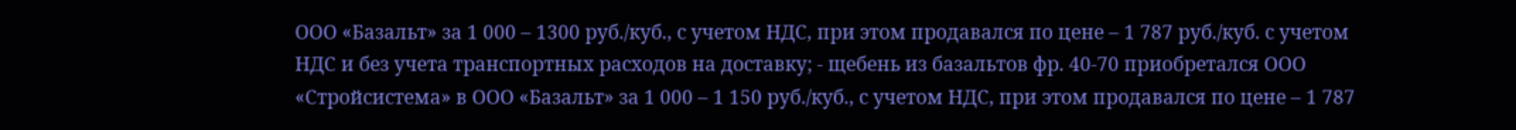ООО «Базальт» за 1 000 – 1300 руб./куб., с учетом НДС, при этом продавался по цене – 1 787 руб./куб. с учетом НДС и без учета транспортных расходов на доставку; - щебень из базальтов фр. 40-70 приобретался ООО «Стройсистема» в ООО «Базальт» за 1 000 – 1 150 руб./куб., с учетом НДС, при этом продавался по цене – 1 787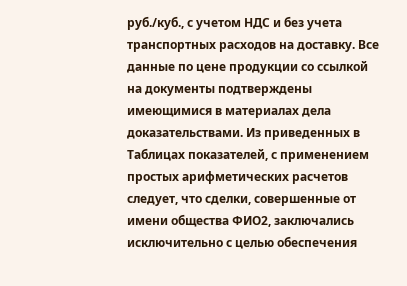руб./куб., с учетом НДС и без учета транспортных расходов на доставку. Все данные по цене продукции со ссылкой на документы подтверждены имеющимися в материалах дела доказательствами. Из приведенных в Таблицах показателей, с применением простых арифметических расчетов следует, что сделки, совершенные от имени общества ФИО2, заключались исключительно с целью обеспечения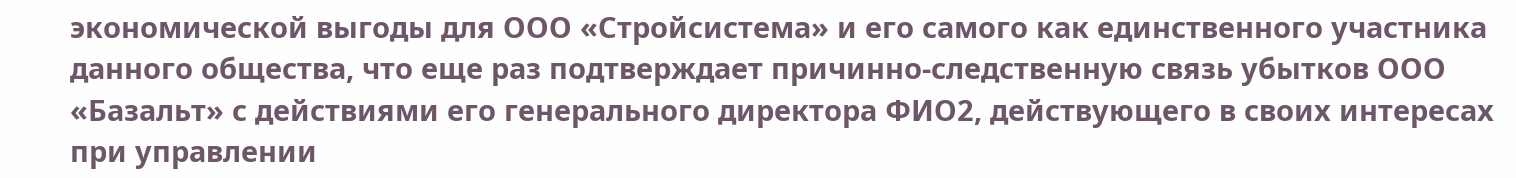экономической выгоды для ООО «Стройсистема» и его самого как единственного участника данного общества, что еще раз подтверждает причинно-следственную связь убытков ООО «Базальт» с действиями его генерального директора ФИО2, действующего в своих интересах при управлении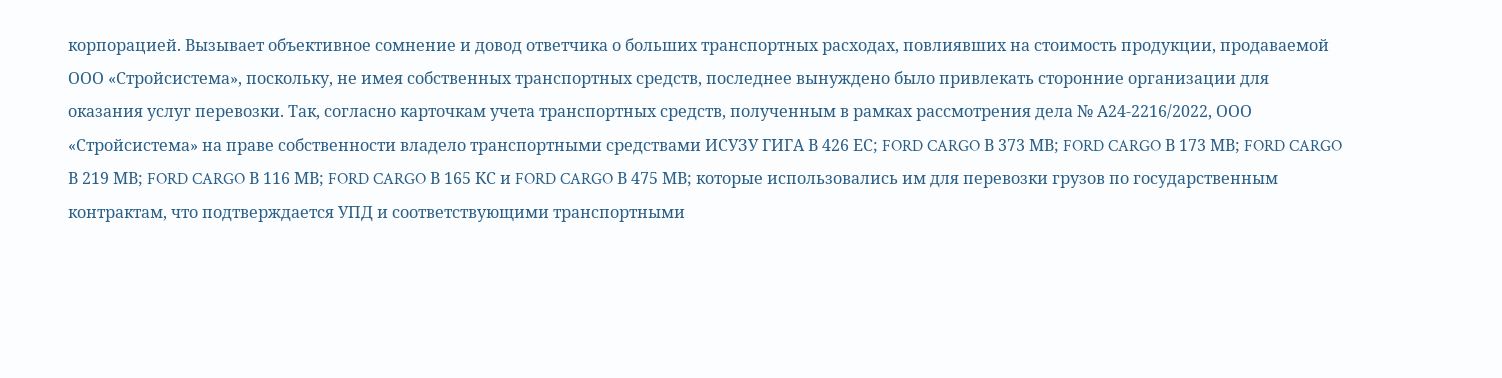корпорацией. Вызывает объективное сомнение и довод ответчика о больших транспортных расходах, повлиявших на стоимость продукции, продаваемой ООО «Стройсистема», поскольку, не имея собственных транспортных средств, последнее вынуждено было привлекать сторонние организации для оказания услуг перевозки. Так, согласно карточкам учета транспортных средств, полученным в рамках рассмотрения дела № А24-2216/2022, ООО «Стройсистема» на праве собственности владело транспортными средствами ИСУЗУ ГИГА В 426 ЕС; FORD CARGO В 373 МВ; FORD CARGO В 173 МВ; FORD CARGO В 219 МВ; FORD CARGO В 116 МВ; FORD CARGO В 165 КС и FORD CARGO В 475 МВ; которые использовались им для перевозки грузов по государственным контрактам, что подтверждается УПД и соответствующими транспортными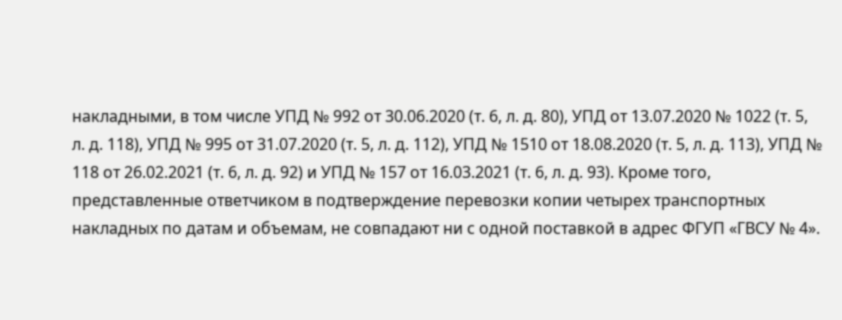накладными, в том числе УПД № 992 от 30.06.2020 (т. 6, л. д. 80), УПД от 13.07.2020 № 1022 (т. 5, л. д. 118), УПД № 995 от 31.07.2020 (т. 5, л. д. 112), УПД № 1510 от 18.08.2020 (т. 5, л. д. 113), УПД № 118 от 26.02.2021 (т. 6, л. д. 92) и УПД № 157 от 16.03.2021 (т. 6, л. д. 93). Кроме того, представленные ответчиком в подтверждение перевозки копии четырех транспортных накладных по датам и объемам, не совпадают ни с одной поставкой в адрес ФГУП «ГВСУ № 4».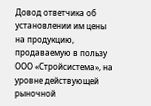Довод ответчика об установлении им цены на продукцию, продаваемую в пользу ООО «Стройсистема», на уровне действующей рыночной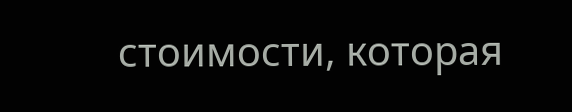стоимости, которая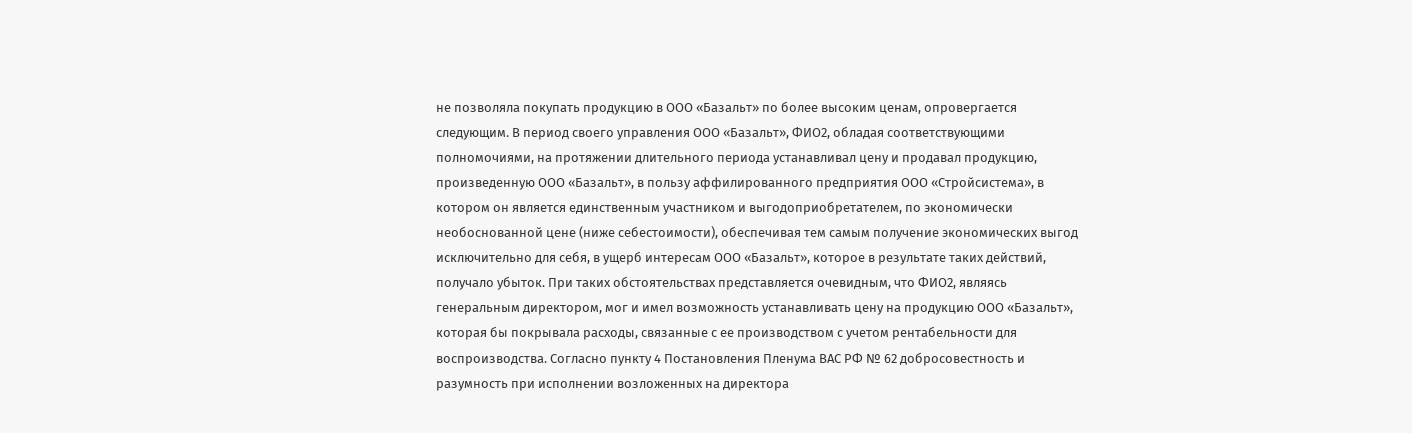не позволяла покупать продукцию в ООО «Базальт» по более высоким ценам, опровергается следующим. В период своего управления ООО «Базальт», ФИО2, обладая соответствующими полномочиями, на протяжении длительного периода устанавливал цену и продавал продукцию, произведенную ООО «Базальт», в пользу аффилированного предприятия ООО «Стройсистема», в котором он является единственным участником и выгодоприобретателем, по экономически необоснованной цене (ниже себестоимости), обеспечивая тем самым получение экономических выгод исключительно для себя, в ущерб интересам ООО «Базальт», которое в результате таких действий, получало убыток. При таких обстоятельствах представляется очевидным, что ФИО2, являясь генеральным директором, мог и имел возможность устанавливать цену на продукцию ООО «Базальт», которая бы покрывала расходы, связанные с ее производством с учетом рентабельности для воспроизводства. Согласно пункту 4 Постановления Пленума ВАС РФ № 62 добросовестность и разумность при исполнении возложенных на директора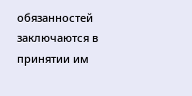обязанностей заключаются в принятии им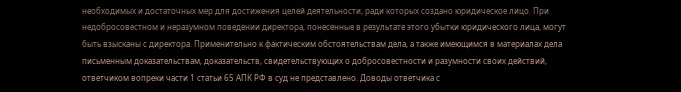необходимых и достаточных мер для достижения целей деятельности, ради которых создано юридическое лицо. При недобросовестном и неразумном поведении директора, понесенные в результате этого убытки юридического лица, могут быть взысканы с директора. Применительно к фактическим обстоятельствам дела, а также имеющимся в материалах дела письменным доказательствам, доказательств, свидетельствующих о добросовестности и разумности своих действий, ответчиком вопреки части 1 статьи 65 АПК РФ в суд не представлено. Доводы ответчика с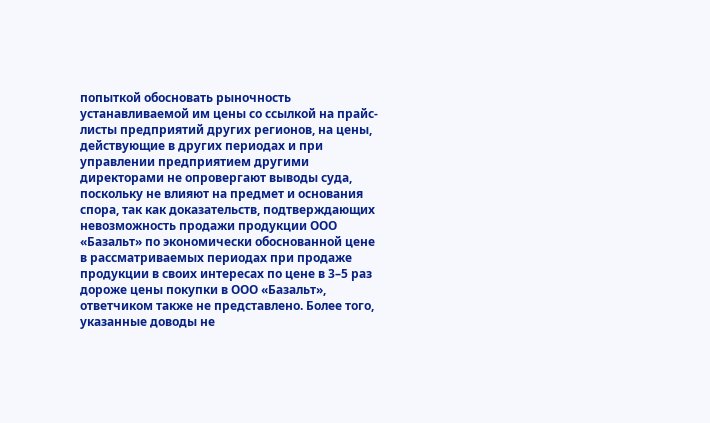попыткой обосновать рыночность устанавливаемой им цены со ссылкой на прайс-листы предприятий других регионов, на цены, действующие в других периодах и при управлении предприятием другими директорами не опровергают выводы суда, поскольку не влияют на предмет и основания спора, так как доказательств, подтверждающих невозможность продажи продукции ООО «Базальт» по экономически обоснованной цене в рассматриваемых периодах при продаже продукции в своих интересах по цене в 3–5 раз дороже цены покупки в ООО «Базальт», ответчиком также не представлено. Более того, указанные доводы не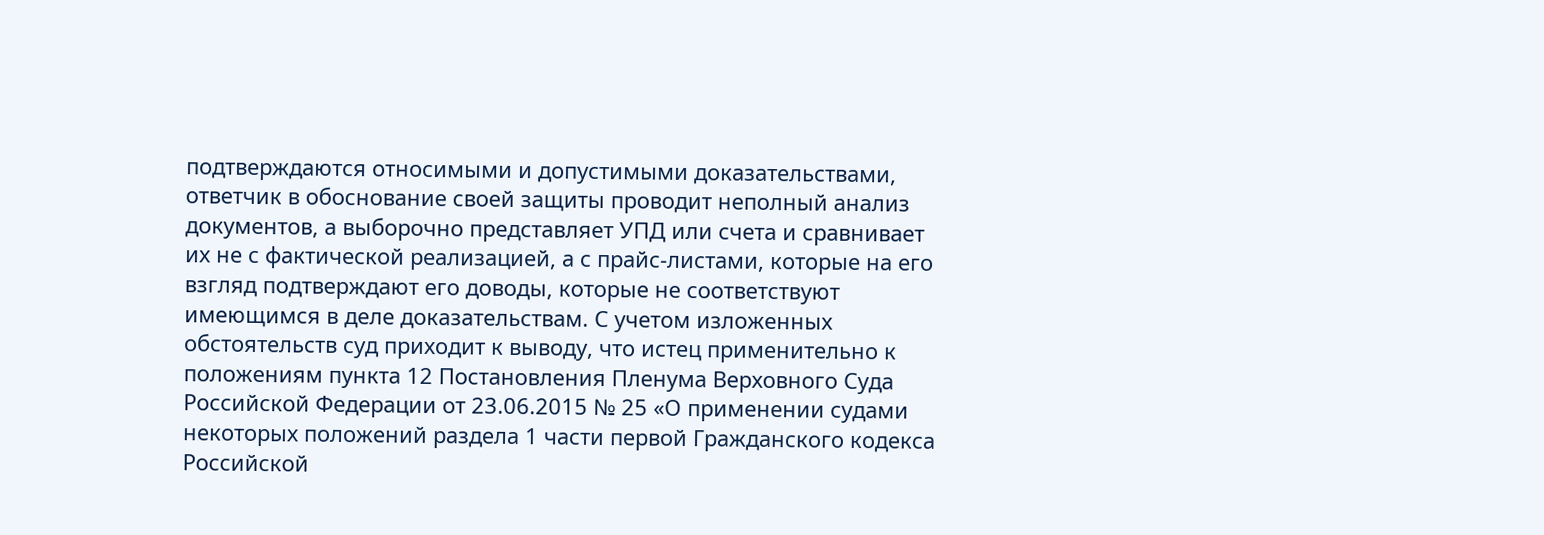подтверждаются относимыми и допустимыми доказательствами, ответчик в обоснование своей защиты проводит неполный анализ документов, а выборочно представляет УПД или счета и сравнивает их не с фактической реализацией, а с прайс-листами, которые на его взгляд подтверждают его доводы, которые не соответствуют имеющимся в деле доказательствам. С учетом изложенных обстоятельств суд приходит к выводу, что истец применительно к положениям пункта 12 Постановления Пленума Верховного Суда Российской Федерации от 23.06.2015 № 25 «О применении судами некоторых положений раздела 1 части первой Гражданского кодекса Российской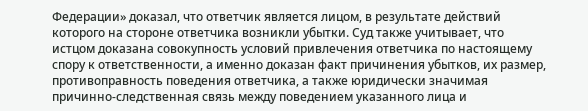Федерации» доказал, что ответчик является лицом, в результате действий которого на стороне ответчика возникли убытки. Суд также учитывает, что истцом доказана совокупность условий привлечения ответчика по настоящему спору к ответственности, а именно доказан факт причинения убытков, их размер, противоправность поведения ответчика, а также юридически значимая причинно-следственная связь между поведением указанного лица и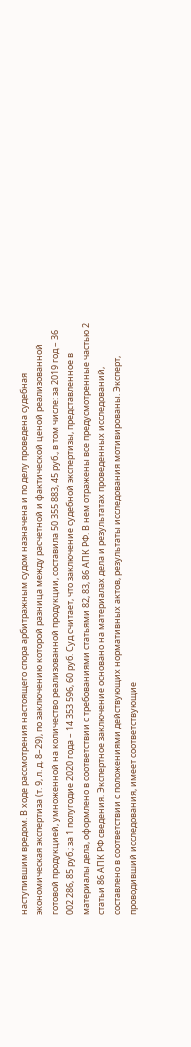наступившим вредом. В ходе рассмотрения настоящего спора арбитражным судом назначена и по делу проведена судебная экономическая экспертиза (т. 9, л. д. 8–29), по заключению которой разница между расчетной и фактической ценой реализованной готовой продукцией, умноженной на количество реализованной продукции, составила 50 355 883, 45 руб., в том числе: за 2019 год – 36 002 286, 85 руб.; за 1 полугодие 2020 года – 14 353 596, 60 руб. Суд считает, что заключение судебной экспертизы, представленное в материалы дела, оформлено в соответствии с требованиями статьями 82, 83, 86 АПК РФ. В нем отражены все предусмотренные частью 2 статьи 86 АПК РФ сведения. Экспертное заключение основано на материалах дела и результатах проведенных исследований, составлено в соответствии с положениями действующих нормативных актов, результаты исследования мотивированы. Эксперт, проводивший исследования, имеет соответствующие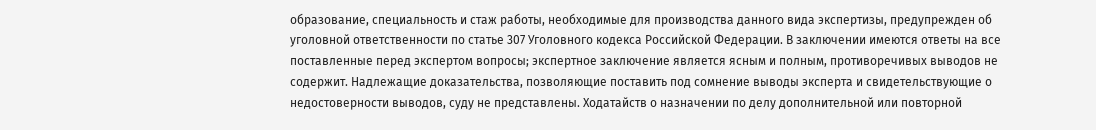образование, специальность и стаж работы, необходимые для производства данного вида экспертизы, предупрежден об уголовной ответственности по статье 307 Уголовного кодекса Российской Федерации. В заключении имеются ответы на все поставленные перед экспертом вопросы; экспертное заключение является ясным и полным, противоречивых выводов не содержит. Надлежащие доказательства, позволяющие поставить под сомнение выводы эксперта и свидетельствующие о недостоверности выводов, суду не представлены. Ходатайств о назначении по делу дополнительной или повторной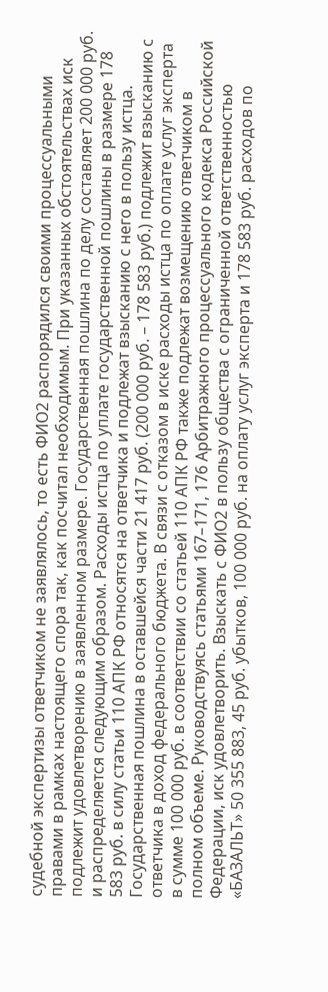судебной экспертизы ответчиком не заявлялось, то есть ФИО2 распорядился своими процессуальными правами в рамках настоящего спора так, как посчитал необходимым. При указанных обстоятельствах иск подлежит удовлетворению в заявленном размере. Государственная пошлина по делу составляет 200 000 руб. и распределяется следующим образом. Расходы истца по уплате государственной пошлины в размере 178 583 руб. в силу статьи 110 АПК РФ относятся на ответчика и подлежат взысканию с него в пользу истца. Государственная пошлина в оставшейся части 21 417 руб. (200 000 руб. – 178 583 руб.) подлежит взысканию с ответчика в доход федерального бюджета. В связи с отказом в иске расходы истца по оплате услуг эксперта в сумме 100 000 руб. в соответствии со статьей 110 АПК РФ также подлежат возмещению ответчиком в полном объеме. Руководствуясь статьями 167–171, 176 Арбитражного процессуального кодекса Российской Федерации, иск удовлетворить. Взыскать с ФИО2 в пользу общества с ограниченной ответственностью «БАЗАЛЬТ» 50 355 883, 45 руб. убытков, 100 000 руб. на оплату услуг эксперта и 178 583 руб. расходов по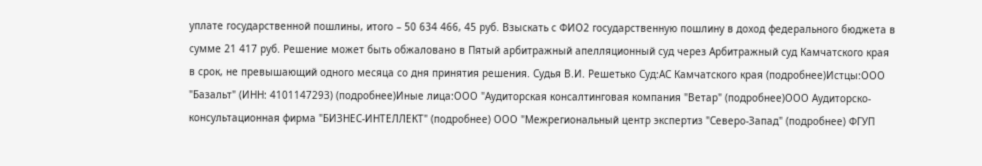уплате государственной пошлины, итого – 50 634 466, 45 руб. Взыскать с ФИО2 государственную пошлину в доход федерального бюджета в сумме 21 417 руб. Решение может быть обжаловано в Пятый арбитражный апелляционный суд через Арбитражный суд Камчатского края в срок, не превышающий одного месяца со дня принятия решения. Судья В.И. Решетько Суд:АС Камчатского края (подробнее)Истцы:ООО "Базальт" (ИНН: 4101147293) (подробнее)Иные лица:ООО "Аудиторская консалтинговая компания "Ветар" (подробнее)ООО Аудиторско-консультационная фирма "БИЗНЕС-ИНТЕЛЛЕКТ" (подробнее) ООО "Межрегиональный центр экспертиз "Северо-Запад" (подробнее) ФГУП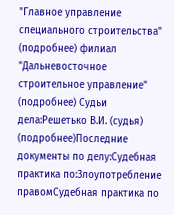"Главное управление специального строительства" (подробнее) филиал "Дальневосточное строительное управление" (подробнее) Судьи дела:Решетько В.И. (судья) (подробнее)Последние документы по делу:Судебная практика по:Злоупотребление правомСудебная практика по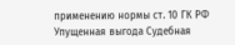применению нормы ст. 10 ГК РФ Упущенная выгода Судебная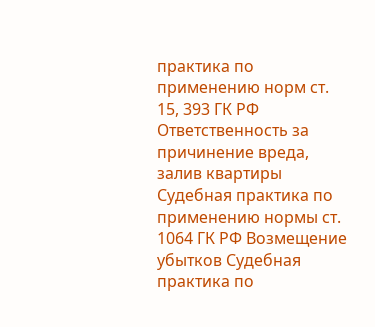практика по применению норм ст. 15, 393 ГК РФ Ответственность за причинение вреда, залив квартиры Судебная практика по применению нормы ст. 1064 ГК РФ Возмещение убытков Судебная практика по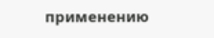применению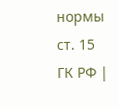нормы ст. 15 ГК РФ |